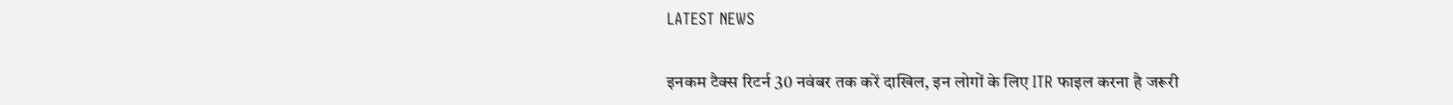LATEST NEWS

इनकम टैक्स रिटर्न 30 नवंबर तक करें दाखिल, इन लोगों के लिए ITR फाइल करना है जरूरी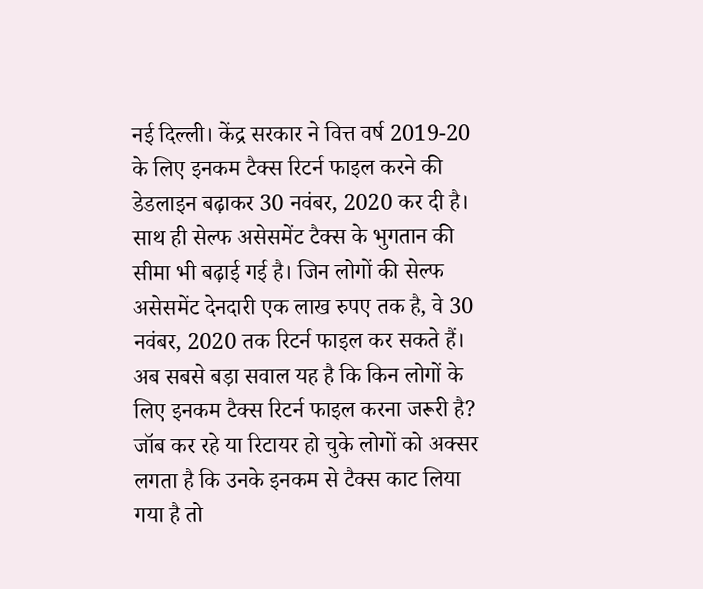नई दिल्ली। केंद्र सरकार ने वित्त वर्ष 2019-20 के लिए इनकम टैक्स रिटर्न फाइल करने की डेडलाइन बढ़ाकर 30 नवंबर, 2020 कर दी है। साथ ही सेल्फ असेसमेंट टैक्स के भुगतान की सीमा भी बढ़ाई गई है। जिन लोगों की सेल्फ असेसमेंट देनदारी एक लाख रुपए तक है, वे 30 नवंबर, 2020 तक रिटर्न फाइल कर सकते हैं। अब सबसे बड़ा सवाल यह है कि किन लोगों के लिए इनकम टैक्स रिटर्न फाइल करना जरूरी है? जॉब कर रहे या रिटायर हो चुके लोगों को अक्सर लगता है कि उनके इनकम से टैक्स काट लिया गया है तो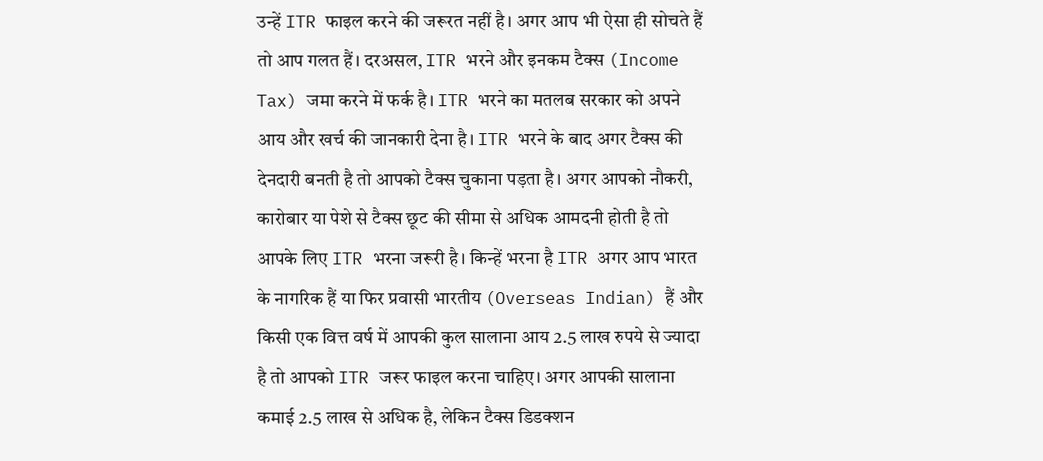उन्हें ITR फाइल करने की जरूरत नहीं है। अगर आप भी ऐसा ही सोचते हैं तो आप गलत हैं। दरअसल, ITR भरने और इनकम टैक्स (Income Tax) जमा करने में फर्क है। ITR भरने का मतलब सरकार को अपने आय और खर्च की जानकारी देना है। ITR भरने के बाद अगर टैक्स की देनदारी बनती है तो आपको टैक्स चुकाना पड़ता है। अगर आपको नौकरी, कारोबार या पेशे से टैक्स छूट की सीमा से अधिक आमदनी होती है तो आपके लिए ITR भरना जरूरी है। किन्हें भरना है ITR अगर आप भारत के नागरिक हैं या फिर प्रवासी भारतीय (Overseas Indian) हैं और किसी एक वित्त वर्ष में आपकी कुल सालाना आय 2.5 लाख रुपये से ज्यादा है तो आपको ITR जरूर फाइल करना चाहिए। अगर आपकी सालाना कमाई 2.5 लाख से अधिक है, लेकिन टैक्स डिडक्शन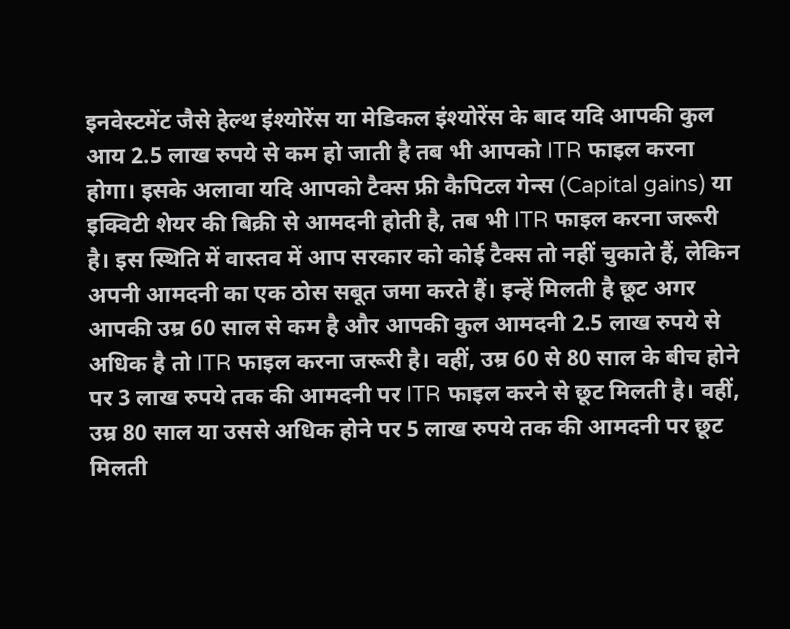इनवेस्टमेंट जैसे हेल्थ इंश्योरेंस या मेडिकल इंश्योरेंस के बाद यदि आपकी कुल आय 2.5 लाख रुपये से कम हो जाती है तब भी आपको ITR फाइल करना होगा। इसके अलावा यदि आपको टैक्स फ्री कैपिटल गेन्स (Capital gains) या इक्विटी शेयर की बिक्री से आमदनी होती है, तब भी ITR फाइल करना जरूरी है। इस स्थिति में वास्तव में आप सरकार को कोई टैक्स तो नहीं चुकाते हैं, लेकिन अपनी आमदनी का एक ठोस सबूत जमा करते हैं। इन्हें मिलती है छूट अगर आपकी उम्र 60 साल से कम है और आपकी कुल आमदनी 2.5 लाख रुपये से अधिक है तो ITR फाइल करना जरूरी है। वहीं, उम्र 60 से 80 साल के बीच होने पर 3 लाख रुपये तक की आमदनी पर ITR फाइल करने से छूट मिलती है। वहीं, उम्र 80 साल या उससे अधिक होने पर 5 लाख रुपये तक की आमदनी पर छूट मिलती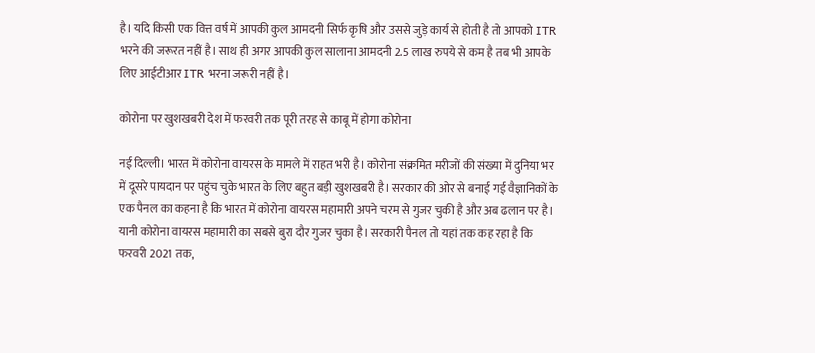है। यदि किसी एक वित्त वर्ष में आपकी कुल आमदनी सिर्फ कृषि और उससे जुड़े कार्य से होती है तो आपको ITR भरने की जरूरत नहीं है। साथ ही अगर आपकी कुल सालाना आमदनी 2.5 लाख रुपये से कम है तब भी आपके लिए आईटीआर ITR भरना जरूरी नहीं है।

कोरोना पर खुशखबरी देश में फरवरी तक पूरी तरह से काबू में होगा कोरोना

नई दिल्ली। भारत में कोरोना वायरस के मामले में राहत भरी है। कोरोना संक्रमित मरीजों की संख्या में दुनिया भर में दूसरे पायदान पर पहुंच चुके भारत के लिए बहुत बड़ी खुशखबरी है। सरकार की ओर से बनाई गई वैज्ञानिकों के एक पैनल का कहना है कि भारत में कोरोना वायरस महामारी अपने चरम से गुजर चुकी है और अब ढलान पर है। यानी कोरोना वायरस महामारी का सबसे बुरा दौर गुजर चुका है। सरकारी पैनल तो यहां तक कह रहा है कि फरवरी 2021 तक,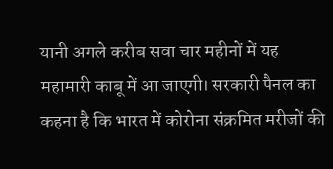यानी अगले करीब सवा चार महीनों में यह महामारी काबू में आ जाएगी। सरकारी पैनल का कहना है कि भारत में कोरोना संक्रमित मरीजों की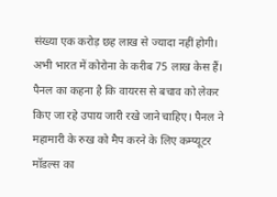संख्या एक करोड़ छह लाख से ज्‍यादा नहीं होगी। अभी भारत में कोरोना के करीब 75 लाख केस हैं। पैनल का कहना है कि वायरस से बचाव को लेकर किए जा रहे उपाय जारी रखे जाने चाहिए। पैनल ने महामारी के रुख को मैप करने के लिए कम्‍प्‍यूटर मॉडल्‍स का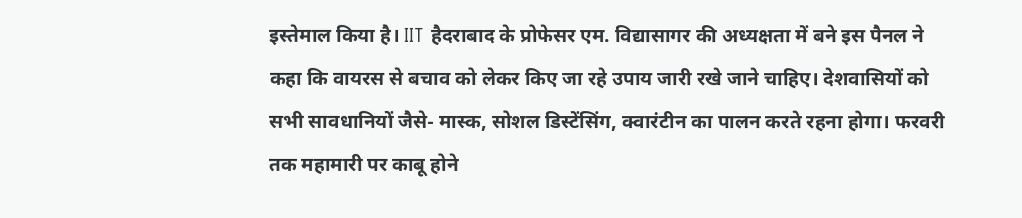इस्‍तेमाल किया है। IIT हैदराबाद के प्रोफेसर एम. विद्यासागर की अध्यक्षता में बने इस पैनल ने कहा कि वायरस से बचाव को लेकर किए जा रहे उपाय जारी रखे जाने चाहिए। देशवासियों को सभी सावधानियों जैसे- मास्‍क, सोशल डिस्‍टेंसिंग, क्‍वारंटीन का पालन करते रहना होगा। फरवरी तक महामारी पर काबू होने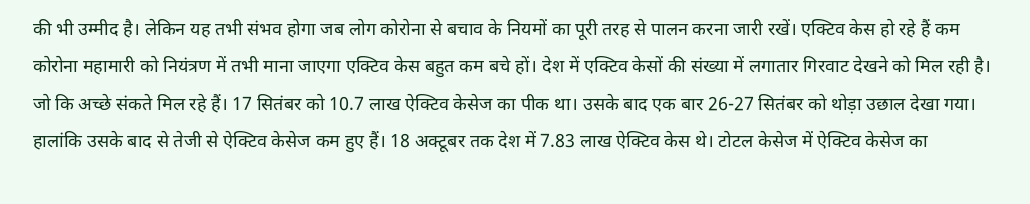की भी उम्मीद है। लेकिन यह तभी संभव होगा जब लोग कोरोना से बचाव के नियमों का पूरी तरह से पालन करना जारी रखें। एक्टिव केस हो रहे हैं कम कोरोना महामारी को नियंत्रण में तभी माना जाएगा एक्टिव केस बहुत कम बचे हों। देश में एक्टिव केसों की संख्या में लगातार गिरवाट देखने को मिल रही है। जो कि अच्छे संकते मिल रहे हैं। 17 सितंबर को 10.7 लाख ऐक्टिव केसेज का पीक था। उसके बाद एक बार 26-27 सितंबर को थोड़ा उछाल देखा गया। हालांकि उसके बाद से तेजी से ऐक्टिव केसेज कम हुए हैं। 18 अक्‍टूबर तक देश में 7.83 लाख ऐक्टिव केस थे। टोटल केसेज में ऐक्टिव केसेज का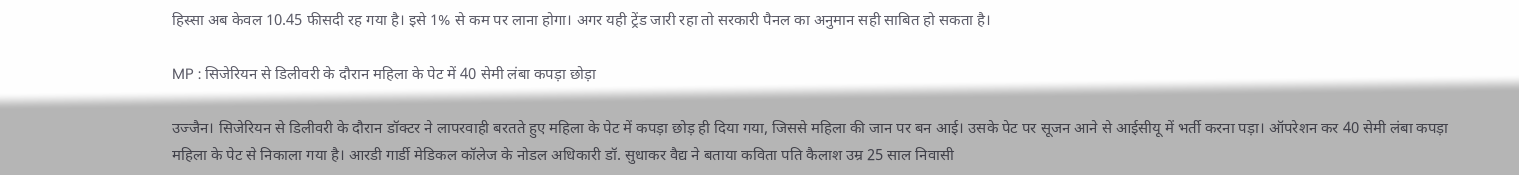हिस्‍सा अब केवल 10.45 फीसदी रह गया है। इसे 1% से कम पर लाना होगा। अगर यही ट्रेंड जारी रहा तो सरकारी पैनल का अनुमान सही साबित हो सकता है।

MP : सिजेरियन से डिलीवरी के दौरान महिला के पेट में 40 सेमी लंबा कपड़ा छोड़ा

उज्जैन। सिजेरियन से डिलीवरी के दौरान डॉक्टर ने लापरवाही बरतते हुए महिला के पेट में कपड़ा छोड़ ही दिया गया, जिससे महिला की जान पर बन आई। उसके पेट पर सूजन आने से आईसीयू में भर्ती करना पड़ा। ऑपरेशन कर 40 सेमी लंबा कपड़ा महिला के पेट से निकाला गया है। आरडी गार्डी मेडिकल कॉलेज के नोडल अधिकारी डॉ. सुधाकर वैद्य ने बताया कविता पति कैलाश उम्र 25 साल निवासी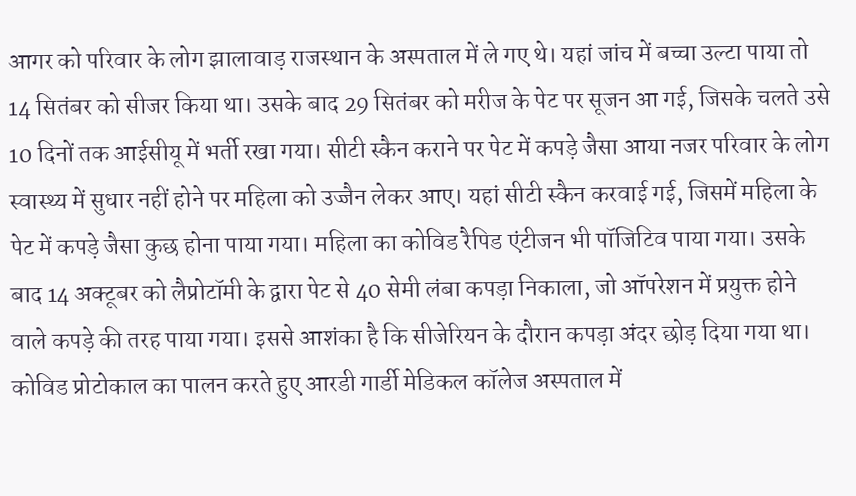आगर को परिवार के लोग झालावाड़ राजस्थान के अस्पताल में ले गए थे। यहां जांच में बच्चा उल्टा पाया तो 14 सितंबर को सीजर किया था। उसके बाद 29 सितंबर को मरीज के पेट पर सूजन आ गई, जिसके चलते उसे 10 दिनों तक आईसीयू में भर्ती रखा गया। सीटी स्कैन कराने पर पेट में कपड़े जैसा आया नजर परिवार के लोग स्वास्थ्य में सुधार नहीं होने पर महिला को उज्जैन लेकर आए। यहां सीटी स्कैन करवाई गई, जिसमें महिला के पेट में कपड़े जैसा कुछ होना पाया गया। महिला का कोविड रैपिड एंटीजन भी पॉजिटिव पाया गया। उसके बाद 14 अक्टूबर को लैप्रोटॉमी के द्वारा पेट से 40 सेमी लंबा कपड़ा निकाला, जो ऑपरेशन में प्रयुक्त होने वाले कपड़े की तरह पाया गया। इससे आशंका है कि सीजेरियन के दौरान कपड़ा अंदर छोड़ दिया गया था। कोविड प्रोटोकाल का पालन करते हुए आरडी गार्डी मेडिकल कॉलेज अस्पताल में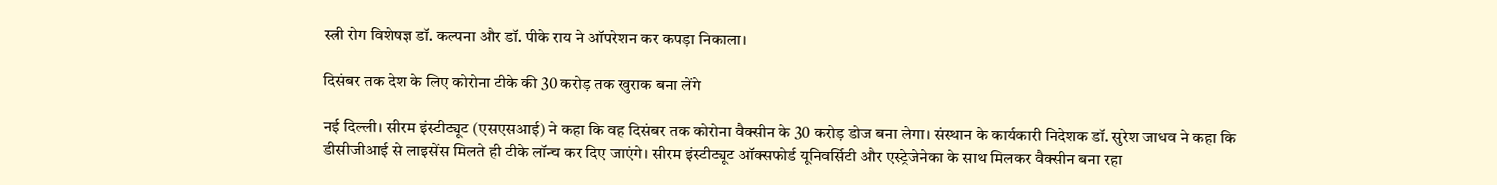स्त्री रोग विशेषज्ञ डॉ. कल्पना और डॉ. पीके राय ने ऑपरेशन कर कपड़ा निकाला।

दिसंबर तक देश के लिए कोरोना टीके की 30 करोड़ तक खुराक बना लेंगे

नई दिल्ली। सीरम इंस्टीट्यूट (एसएसआई) ने कहा कि वह दिसंबर तक कोरोना वैक्सीन के 30 करोड़ डोज बना लेगा। संस्थान के कार्यकारी निदेशक डॉ. सुरेश जाधव ने कहा कि डीसीजीआई से लाइसेंस मिलते ही टीके लॉन्च कर दिए जाएंगे। सीरम इंस्टीट्यूट ऑक्सफोर्ड यूनिवर्सिटी और एस्ट्रेजेनेका के साथ मिलकर वैक्सीन बना रहा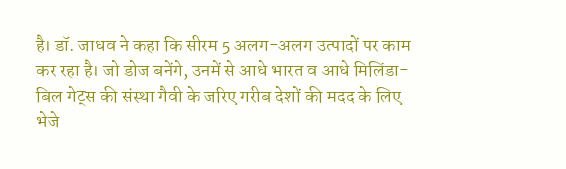है। डॉ. जाधव ने कहा कि सीरम 5 अलग-अलग उत्पादों पर काम कर रहा है। जो डोज बनेंगे, उनमें से आधे भारत व आधे मिलिंडा-बिल गेट्स की संस्था गैवी के जरिए गरीब देशों की मदद के लिए भेजे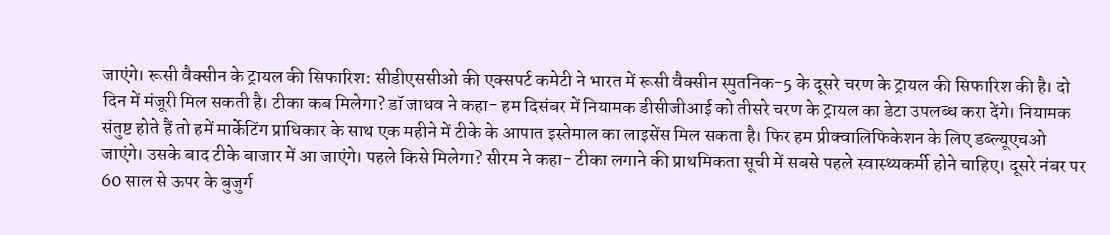जाएंगे। रूसी वैक्सीन के ट्रायल की सिफारिश: सीडीएससीओ की एक्सपर्ट कमेटी ने भारत में रूसी वैक्सीन स्पुतनिक-5 के दूसरे चरण के ट्रायल की सिफारिश की है। दो दिन में मंजूरी मिल सकती है। टीका कब मिलेगा? डॉ जाधव ने कहा- हम दिसंबर में नियामक डीसीजीआई को तीसरे चरण के ट्रायल का डेटा उपलब्ध करा देंगे। नियामक संतुष्ट होते हैं तो हमें मार्केटिंग प्राधिकार के साथ एक महीने में टीके के आपात इस्तेमाल का लाइसेंस मिल सकता है। फिर हम प्रीक्वालिफिकेशन के लिए डब्ल्यूएचओ जाएंगे। उसके बाद टीके बाजार में आ जाएंगे। पहले किसे मिलेगा? सीरम ने कहा- टीका लगाने की प्राथमिकता सूची में सबसे पहले स्वास्थ्यकर्मी होने चाहिए। दूसरे नंबर पर 60 साल से ऊपर के बुजुर्ग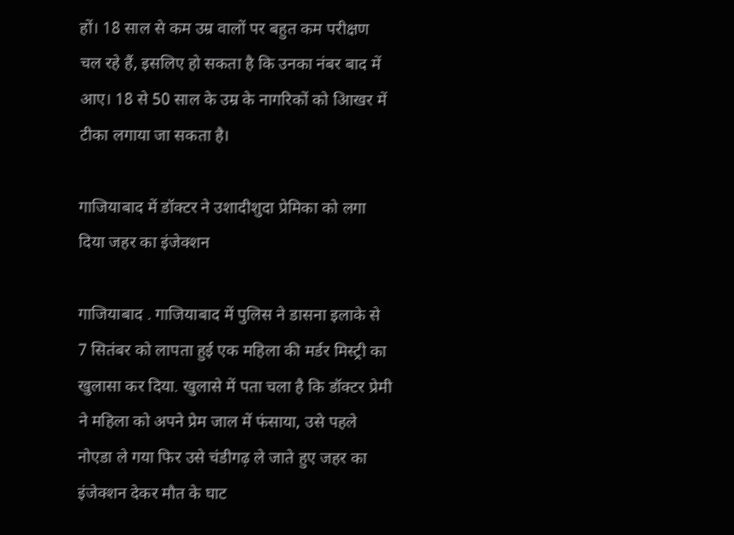हों। 18 साल से कम उम्र वालों पर बहुत कम परीक्षण चल रहे हैं, इसलिए हो सकता है कि उनका नंबर बाद में आए। 18 से 50 साल के उम्र के नागरिकों को आिखर में टीका लगाया जा सकता है।

गाजियाबाद में डॉक्‍टर ने उशादीशुदा प्रेमिका को लगा दिया जहर का इंजेक्‍शन

गाजियाबाद . गाजियाबाद में पुलिस ने डासना इलाके से 7 सितंबर को लापता हुई एक महिला की मर्डर मिस्ट्री का खुलासा कर दिया. खुलासे में पता चला है कि डॉक्टर प्रेमी ने महिला को अपने प्रेम जाल में फंसाया, उसे पहले नोएडा ले गया फिर उसे चंडीगढ़ ले जाते हुए जहर का इंजेक्शन देकर मौत के घाट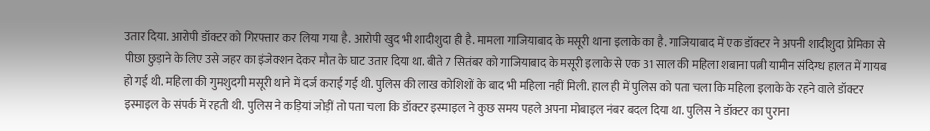उतार दिया. आरोपी डॉक्टर को गिरफ्तार कर लिया गया है. आरोपी खुद भी शादीशुदा ही है. मामला गाजियाबाद के मसूरी थाना इलाके का है. गाजियाबाद में एक डॉक्टर ने अपनी शादीशुदा प्रेमिका से पीछा छुड़ाने के लिए उसे जहर का इंजेक्शन देकर मौत के घाट उतार दिया था. बीते 7 सितंबर को गाजियाबाद के मसूरी इलाके से एक 31 साल की महिला शबाना पत्नी यामीन संदिग्ध हालत में गायब हो गई थी. महिला की गुमशुदगी मसूरी थाने में दर्ज कराई गई थी. पुलिस की लाख कोशिशों के बाद भी महिला नहीं मिली. हाल ही में पुलिस को पता चला कि महिला इलाके के रहने वाले डॉक्टर इस्माइल के संपर्क में रहती थी. पुलिस ने कड़ियां जोड़ीं तो पता चला कि डॉक्टर इस्माइल ने कुछ समय पहले अपना मोबाइल नंबर बदल दिया था. पुलिस ने डॉक्टर का पुराना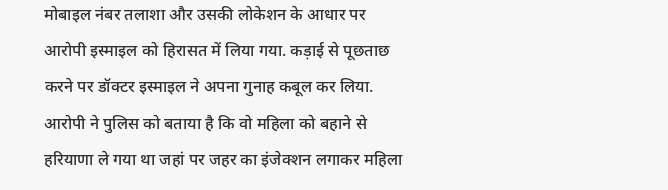मोबाइल नंबर तलाशा और उसकी लोकेशन के आधार पर आरोपी इस्माइल को हिरासत में लिया गया. कड़ाई से पूछताछ करने पर डॉक्टर इस्माइल ने अपना गुनाह कबूल कर लिया. आरोपी ने पुलिस को बताया है कि वो महिला को बहाने से हरियाणा ले गया था जहां पर जहर का इंजेक्शन लगाकर महिला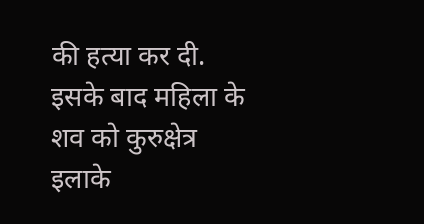की हत्या कर दी. इसके बाद महिला के शव को कुरुक्षेत्र इलाके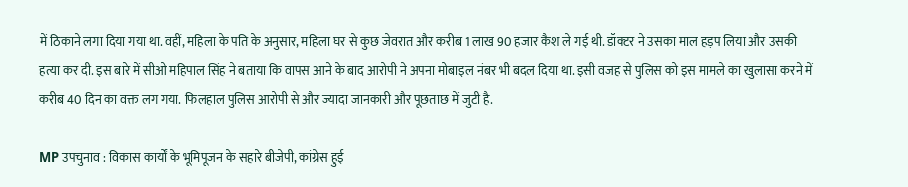में ठिकाने लगा दिया गया था. वहीं, महिला के पति के अनुसार, महिला घर से कुछ जेवरात और करीब 1 लाख 90 हजार कैश ले गई थी. डॉक्‍टर ने उसका माल हड़प लिया और उसकी हत्या कर दी. इस बारे में सीओ महिपाल सिंह ने बताया कि वापस आने के बाद आरोपी ने अपना मोबाइल नंबर भी बदल दिया था. इसी वजह से पुलिस को इस मामले का खुलासा करने में करीब 40 दिन का वक्त लग गया. फिलहाल पुलिस आरोपी से और ज्यादा जानकारी और पूछताछ में जुटी है.

MP उपचुनाव : विकास कार्यों के भूमिपूजन के सहारे बीजेपी, कांग्रेस हुई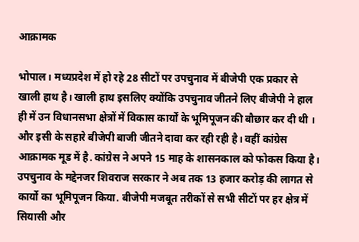आक्रामक

भोपाल। मध्यप्रदेश में हो रहे 28 सीटों पर उपचुनाव में बीजेपी एक प्रकार से खाली हाथ है। खाली हाथ इसलिए क्योंकि उपचुनाव जीतने लिए बीजेपी ने हाल ही में उन विधानसभा क्षेत्रों में विकास कार्यों के भूमिपूजन की बौछार कर दी थी । और इसी के सहारे बीजेपी बाजी जीतने दावा कर रही रही है। वहीं कांग्रेस आक्रामक मूड में है. कांग्रेस ने अपने 15 माह के शासनकाल को फोकस किया है। उपचुनाव के मद्देनजर शिवराज सरकार ने अब तक 13 हजार करोड़ की लागत से कार्यो का भूमिपूजन किया. बीजेपी मजबूत तरीकों से सभी सीटों पर हर क्षेत्र में सियासी और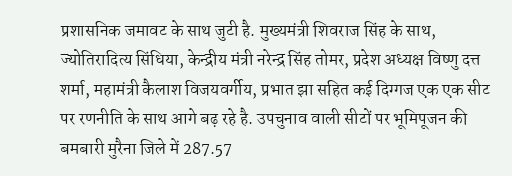प्रशासनिक जमावट के साथ जुटी है. मुख्यमंत्री शिवराज सिंह के साथ, ज्योतिरादित्य सिंधिया, केन्द्रीय मंत्री नरेन्द्र सिंह तोमर, प्रदेश अध्यक्ष विष्णु दत्त शर्मा, महामंत्री कैलाश विजयवर्गीय, प्रभात झा सहित कई दिग्गज एक एक सीट पर रणनीति के साथ आगे बढ़ रहे है. उपचुनाव वाली सीटों पर भूमिपूजन की बमबारी मुरैना जिले में 287.57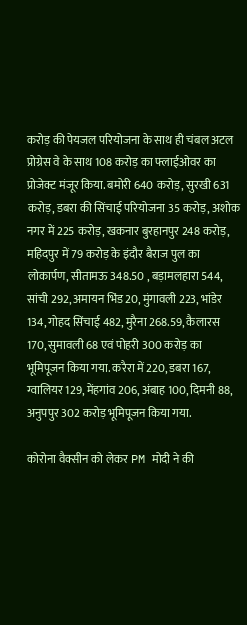करोड़ की पेयजल परियोजना के साथ ही चंबल अटल प्रोग्रेस वे के साथ 108 करोड़ का फ्लाईओवर का प्रोजेक्ट मंजूर किया. बमोरी 640 करोड़, सुरखी 631 करोड़, डबरा की सिंचाई परियोजना 35 करोड़, अशोक नगर में 225 करोड़, खकनार बुरहानपुर 248 करोड़, महिदपुर में 79 करोड़ के इंदौर बैराज पुल का लोकार्पण, सीतामऊ 348.50 , बड़ामलहारा 544, सांची 292, अमायन भिंड 20, मुंगावली 223, भांडेर 134, गोहद सिंचाई 482, मुरैना 268.59, कैलारस 170, सुमावली 68 एवं पोहरी 300 करोड़ का भूमिपूजन किया गया. करैरा में 220, डबरा 167, ग्वालियर 129, मेंहगांव 206, अंबाह 100, दिमनी 88, अनुपपुर 302 करोड़ भूमिपूजन किया गया.

कोरोना वैक्सीन को लेकर PM मोदी ने की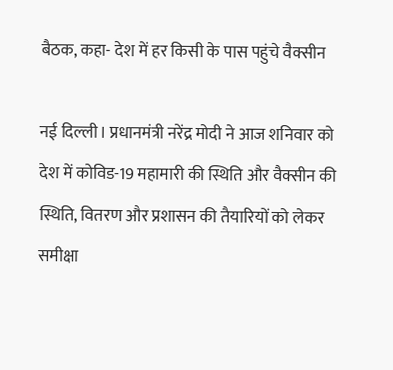बैठक, कहा- देश में हर किसी के पास पहुंचे वैक्सीन

नई दिल्ली। प्रधानमंत्री नरेंद्र मोदी ने आज शनिवार को देश में कोविड-19 महामारी की स्थिति और वैक्सीन की स्थिति, वितरण और प्रशासन की तैयारियों को लेकर समीक्षा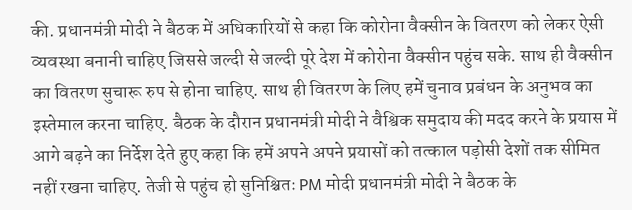की. प्रधानमंत्री मोदी ने बैठक में अधिकारियों से कहा कि कोरोना वैक्सीन के वितरण को लेकर ऐसी व्यवस्था बनानी चाहिए जिससे जल्दी से जल्दी पूरे देश में कोरोना वैक्सीन पहुंच सके. साथ ही वैक्सीन का वितरण सुचारू रुप से होना चाहिए. साथ ही वितरण के लिए हमें चुनाव प्रबंधन के अनुभव का इस्तेमाल करना चाहिए. बैठक के दौरान प्रधानमंत्री मोदी ने वैश्विक समुदाय की मदद करने के प्रयास में आगे बढ़ने का निर्देश देते हुए कहा कि हमें अपने अपने प्रयासों को तत्काल पड़ोसी देशों तक सीमित नहीं रखना चाहिए. तेजी से पहुंच हो सुनिश्चितः PM मोदी प्रधानमंत्री मोदी ने बैठक के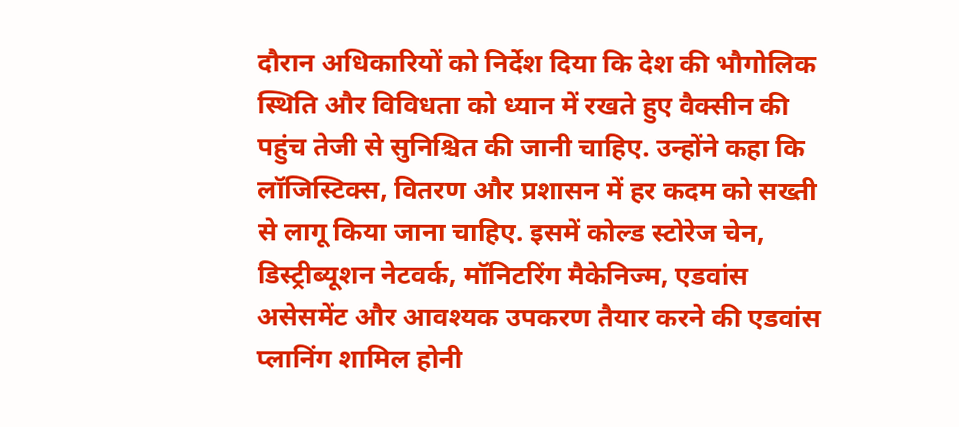दौरान अधिकारियों को निर्देश दिया कि देश की भौगोलिक स्थिति और विविधता को ध्यान में रखते हुए वैक्सीन की पहुंच तेजी से सुनिश्चित की जानी चाहिए. उन्होंने कहा कि लॉजिस्टिक्स, वितरण और प्रशासन में हर कदम को सख्ती से लागू किया जाना चाहिए. इसमें कोल्ड स्टोरेज चेन, डिस्ट्रीब्यूशन नेटवर्क, मॉनिटरिंग मैकेनिज्म, एडवांस असेसमेंट और आवश्यक उपकरण तैयार करने की एडवांस प्लानिंग शामिल होनी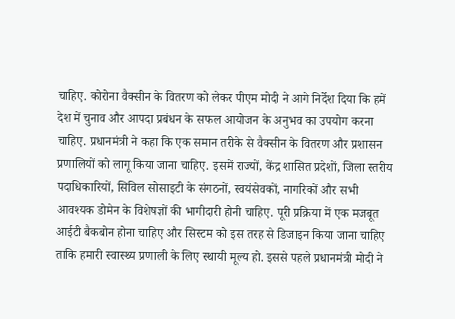चाहिए. कोरोना वैक्सीन के वितरण को लेकर पीएम मोदी ने आगे निर्देश दिया कि हमें देश में चुनाव और आपदा प्रबंधन के सफल आयोजन के अनुभव का उपयोग करना चाहिए. प्रधानमंत्री ने कहा कि एक समान तरीके से वैक्सीन के वितरण और प्रशासन प्रणालियों को लागू किया जाना चाहिए. इसमें राज्यों, केंद्र शासित प्रदेशों, जिला स्तरीय पदाधिकारियों, सिविल सोसाइटी के संगठनों, स्वयंसेवकों, नागरिकों और सभी आवश्यक डोमेन के विशेषज्ञों की भागीदारी होनी चाहिए. पूरी प्रक्रिया में एक मजबूत आईटी बैकबोन होना चाहिए और सिस्टम को इस तरह से डिजाइन किया जाना चाहिए ताकि हमारी स्वास्थ्य प्रणाली के लिए स्थायी मूल्य हो. इससे पहले प्रधानमंत्री मोदी ने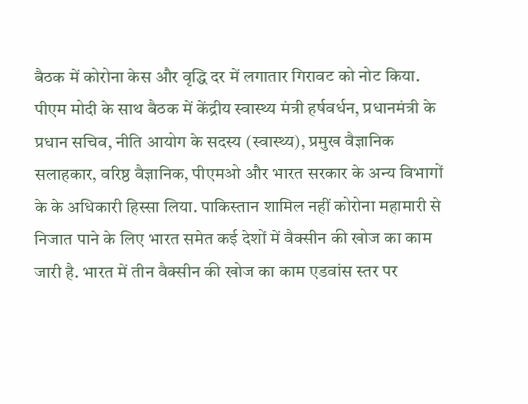बैठक में कोरोना केस और वृद्धि दर में लगातार गिरावट को नोट किया. पीएम मोदी के साथ बैठक में केंद्रीय स्वास्थ्य मंत्री हर्षवर्धन, प्रधानमंत्री के प्रधान सचिव, नीति आयोग के सदस्य (स्वास्थ्य), प्रमुख वैज्ञानिक सलाहकार, वरिष्ठ वैज्ञानिक, पीएमओ और भारत सरकार के अन्य विभागों के के अधिकारी हिस्सा लिया. पाकिस्तान शामिल नहीं कोरोना महामारी से निजात पाने के लिए भारत समेत कई देशों में वैक्सीन की खोज का काम जारी है. भारत में तीन वैक्सीन की खोज का काम एडवांस स्तर पर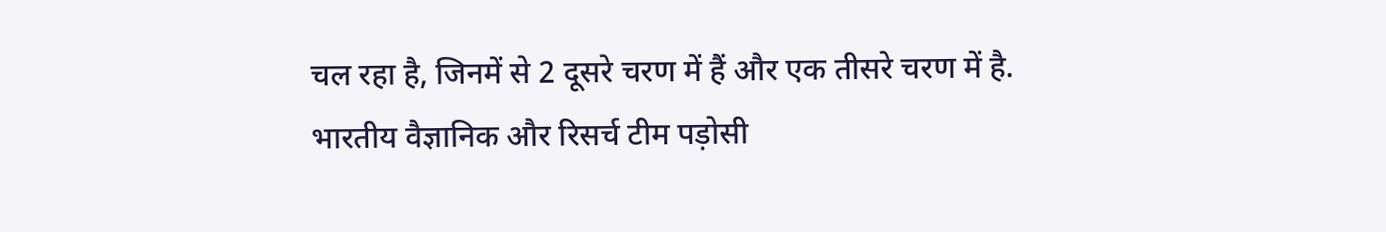चल रहा है, जिनमें से 2 दूसरे चरण में हैं और एक तीसरे चरण में है. भारतीय वैज्ञानिक और रिसर्च टीम पड़ोसी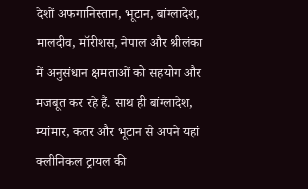देशों अफगानिस्तान, भूटान, बांग्लादेश, मालदीव, मॉरीशस, नेपाल और श्रीलंका में अनुसंधान क्षमताओं को सहयोग और मजबूत कर रहे हैं. साथ ही बांग्लादेश, म्यांमार, कतर और भूटान से अपने यहां क्लीनिकल ट्रायल की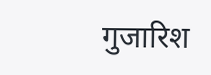गुजारिश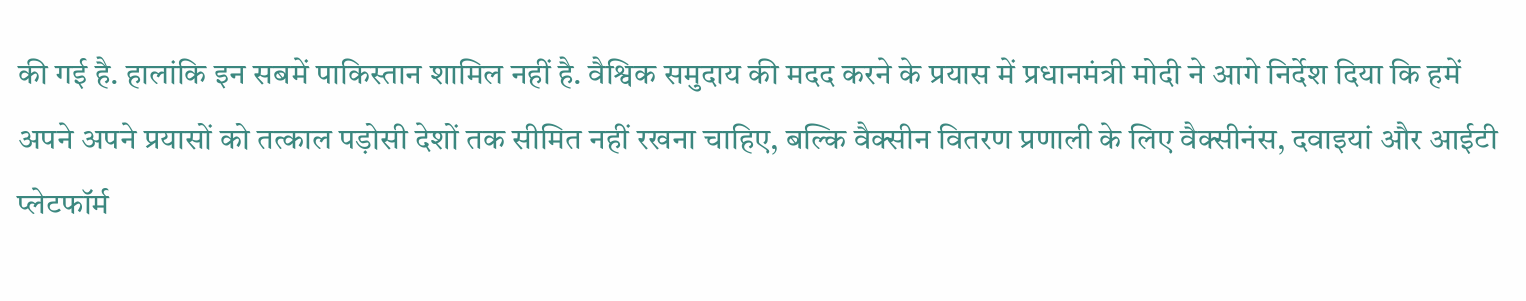की गई है. हालांकि इन सबमें पाकिस्तान शामिल नहीं है. वैश्विक समुदाय की मदद करने के प्रयास में प्रधानमंत्री मोदी ने आगे निर्देश दिया कि हमें अपने अपने प्रयासों को तत्काल पड़ोसी देशों तक सीमित नहीं रखना चाहिए, बल्कि वैक्सीन वितरण प्रणाली के लिए वैक्सीनंस, दवाइयां और आईटी प्लेटफॉर्म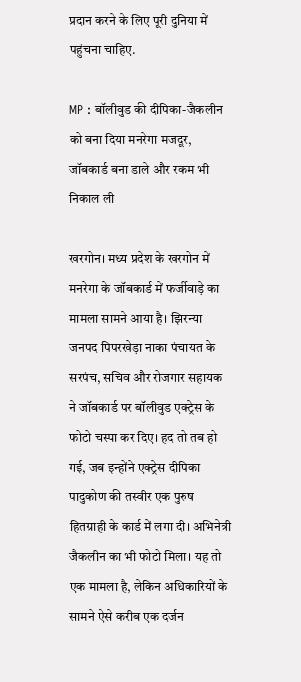प्रदान करने के लिए पूरी दुनिया में पहुंचना चाहिए.

MP : बॉलीवुड की दीपिका-जैकलीन को बना दिया मनरेगा मजदूर, जॉबकार्ड बना डाले और रकम भी निकाल ली

खरगोन। मध्य प्रदेश के खरगोन में मनरेगा के जॉबकार्ड में फर्जीवाड़े का मामला सामने आया है। झिरन्या जनपद पिपरखेड़ा नाका पंचायत के सरपंच, सचिव और रोजगार सहायक ने जॉबकार्ड पर बॉलीवुड एक्ट्रेस के फोटो चस्पा कर दिए। हद तो तब हो गई, जब इन्होंने एक्ट्रेस दीपिका पादुकोण की तस्वीर एक पुरुष हितग्राही के कार्ड में लगा दी। अभिनेत्री जैकलीन का भी फोटो मिला। यह तो एक मामला है, लेकिन अधिकारियों के सामने ऐसे करीब एक दर्जन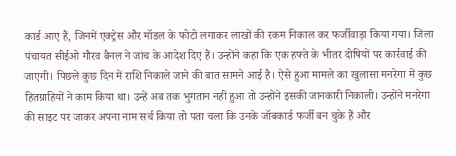कार्ड आए हैं, जिनमें एक्ट्रेस और मॉडल के फोटो लगाकर लाखों की रकम निकाल कर फर्जीवाड़ा किया गया। जिला पंचायत सीईओ गौरव बैनल ने जांच के आदेश दिए हैं। उन्होंने कहा कि एक हफ्ते के भीतर दोषियों पर कार्रवाई की जाएगी। पिछले कुछ दिन में राशि निकाले जाने की बात सामने आई है। ऐसे हुआ मामले का खुलासा मनरेगा में कुछ हितग्राहियों ने काम किया था। उन्हें अब तक भुगतान नहीं हुआ तो उन्होंने इसकी जानकारी निकाली। उन्होंने मनरेगा की साइट पर जाकर अपना नाम सर्च किया तो पता चला कि उनके जॉबकार्ड फर्जी बन चुके हैं और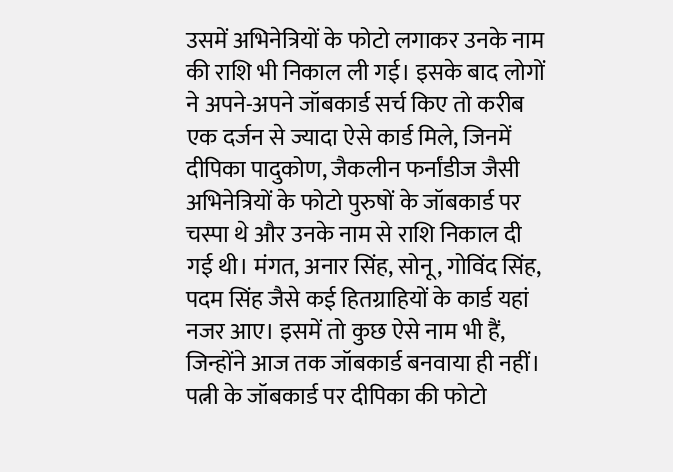उसमें अभिनेत्रियों के फोटो लगाकर उनके नाम की राशि भी निकाल ली गई। इसके बाद लोगों ने अपने-अपने जॉबकार्ड सर्च किए तो करीब एक दर्जन से ज्यादा ऐसे कार्ड मिले, जिनमें दीपिका पादुकोण, जैकलीन फर्नांडीज जैसी अभिनेत्रियों के फोटो पुरुषों के जॉबकार्ड पर चस्पा थे और उनके नाम से राशि निकाल दी गई थी। मंगत, अनार सिंह, सोनू, गोविंद सिंह, पदम सिंह जैसे कई हितग्राहियों के कार्ड यहां नजर आए। इसमें तो कुछ ऐसे नाम भी हैं, जिन्होंने आज तक जॉबकार्ड बनवाया ही नहीं। पत्नी के जॉबकार्ड पर दीपिका की फोटो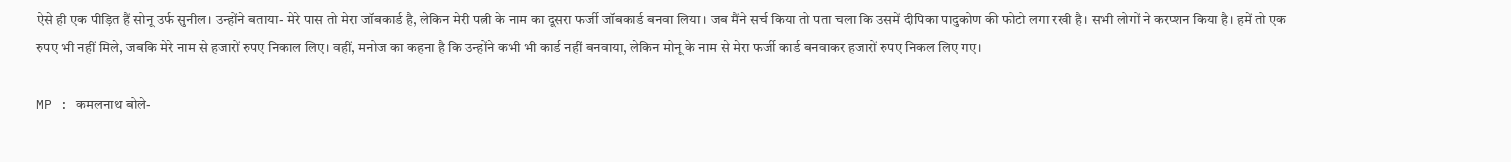ऐसे ही एक पीड़ित हैं सोनू उर्फ सुनील। उन्होंने बताया- मेरे पास तो मेरा जॉबकार्ड है, लेकिन मेरी पत्नी के नाम का दूसरा फर्जी जॉबकार्ड बनवा लिया। जब मैंने सर्च किया तो पता चला कि उसमें दीपिका पादुकोण की फोटो लगा रखी है। सभी लोगों ने करप्शन किया है। हमें तो एक रुपए भी नहीं मिले, जबकि मेरे नाम से हजारों रुपए निकाल लिए। वहीं, मनोज का कहना है कि उन्होंने कभी भी कार्ड नहीं बनवाया, लेकिन मोनू के नाम से मेरा फर्जी कार्ड बनवाकर हजारों रुपए निकल लिए गए।

MP : कमलनाथ बोले-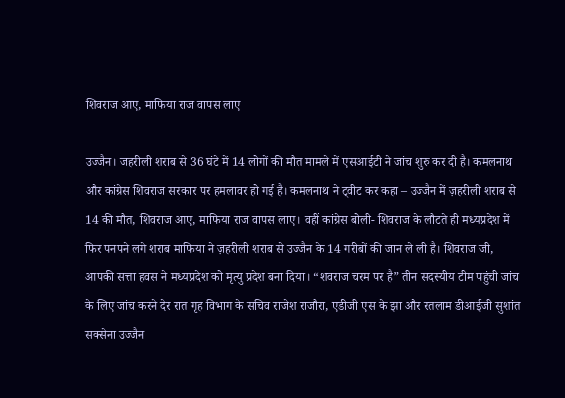शिवराज आए, माफिया राज वापस लाए

उज्जैन। जहरीली शराब से 36 घंटे में 14 लोगों की मौत मामले में एसआईटी ने जांच शुरु कर दी है। कमलनाथ और कांग्रेस शिवराज सरकार पर हमलावर हो गई है। कमलनाथ ने ट्वीट कर कहा – उज्जैन में ज़हरीली शराब से 14 की मौत, शिवराज आए, माफिया राज वापस लाए। वहीं कांग्रेस बोली- शिवराज के लौटते ही मध्यप्रदेश में फिर पनपने लगे शराब माफिया ने ज़हरीली शराब से उज्जैन के 14 गरीबों की जान ले ली है। शिवराज जी, आपकी सत्ता हवस ने मध्यप्रदेश को मृत्यु प्रदेश बना दिया। “शवराज चरम पर है” तीन सदस्यीय टीम पहुंची जांच के लिए जांच करने देर रात गृह विभाग के सचिव राजेश राजौरा, एडीजी एस के झा और रतलाम डीआईजी सुशांत सक्सेना उज्जैन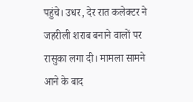पहुंचे। उधर, देर रात कलेक्टर ने जहरीली शराब बनाने वालों पर रासुका लगा दी। मामला सामने आने के बाद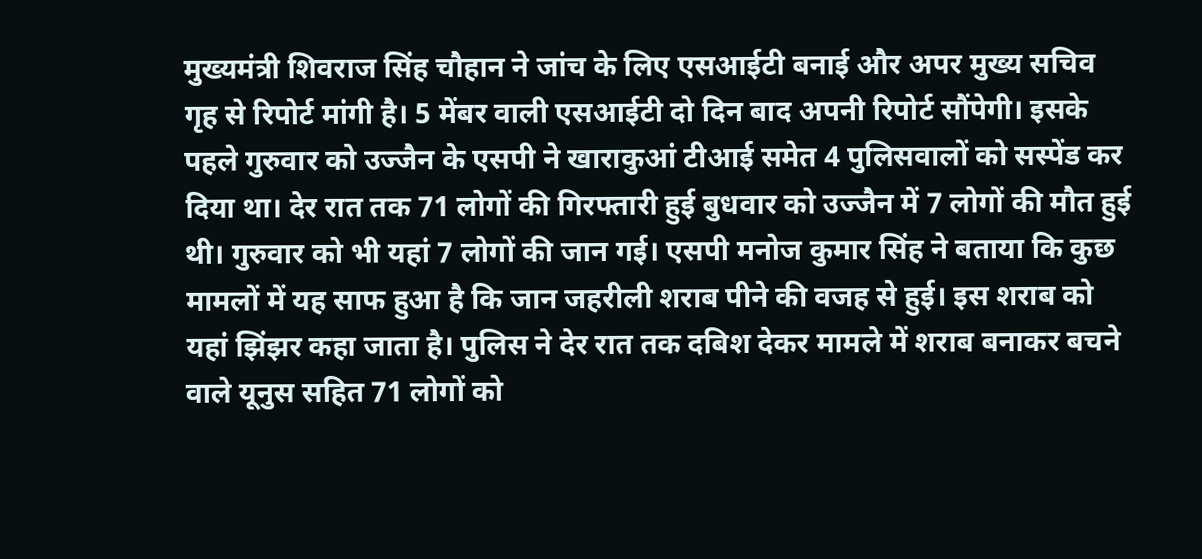मुख्यमंत्री शिवराज सिंह चौहान ने जांच के लिए एसआईटी बनाई और अपर मुख्य सचिव गृह से रिपोर्ट मांगी है। 5 मेंबर वाली एसआईटी दो दिन बाद अपनी रिपोर्ट सौंपेगी। इसके पहले गुरुवार को उज्जैन के एसपी ने खाराकुआं टीआई समेत 4 पुलिसवालों को सस्पेंड कर दिया था। देर रात तक 71 लोगों की गिरफ्तारी हुई बुधवार को उज्जैन में 7 लोगों की मौत हुई थी। गुरुवार को भी यहां 7 लोगों की जान गई। एसपी मनोज कुमार सिंह ने बताया कि कुछ मामलों में यह साफ हुआ है कि जान जहरीली शराब पीने की वजह से हुई। इस शराब को यहां झिंझर कहा जाता है। पुलिस ने देर रात तक दबिश देकर मामले में शराब बनाकर बचने वाले यूनुस सहित 71 लोगों को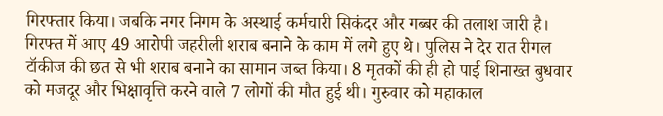गिरफ्तार किया। जबकि नगर निगम के अस्थाई कर्मचारी सिकंदर और गब्बर की तलाश जारी है। गिरफ्त में आए 49 आरोपी जहरीली शराब बनाने के काम में लगे हुए थे। पुलिस ने देर रात रीगल टॉकीज की छत से भी शराब बनाने का सामान जब्त किया। 8 मृतकों की ही हो पाई शिनाख्त बुधवार को मजदूर और भिक्षावृत्ति करने वाले 7 लोगों की मौत हुई थी। गुरुवार को महाकाल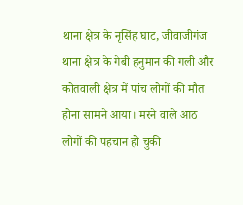थाना क्षेत्र के नृसिंह घाट, जीवाजीगंज थाना क्षेत्र के गेबी हनुमान की गली और कोतवाली क्षेत्र में पांच लोगों की मौत होना सामने आया। मरने वाले आठ लोगों की पहचान हो चुकी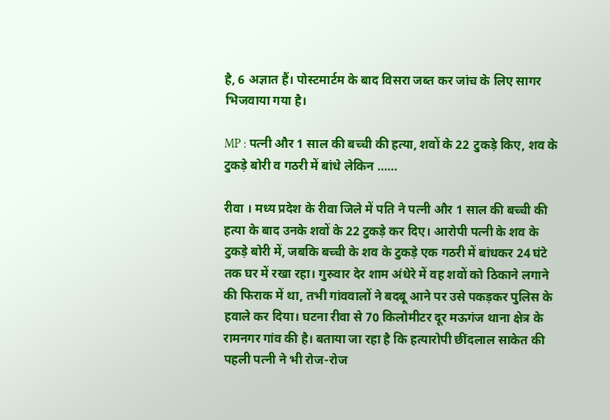है, 6 अज्ञात हैं। पोस्टमार्टम के बाद विसरा जब्त कर जांच के लिए सागर भिजवाया गया है।

MP : पत्नी और 1 साल की बच्ची की हत्या, शवों के 22 टुकड़े किए, शव के टुकड़े बोरी व गठरी में बांधे लेकिन ……

रीवा । मध्य प्रदेश के रीवा जिले में पति ने पत्नी और 1 साल की बच्ची की हत्या के बाद उनके शवों के 22 टुकड़े कर दिए। आरोपी पत्नी के शव के टुकड़े बोरी में, जबकि बच्ची के शव के टुकड़े एक गठरी में बांधकर 24 घंटे तक घर में रखा रहा। गुरुवार देर शाम अंधेरे में वह शवों को ठिकाने लगाने की फिराक में था, तभी गांववालों ने बदबू आने पर उसे पकड़कर पुलिस के हवाले कर दिया। घटना रीवा से 70 किलोमीटर दूर मऊगंज थाना क्षेत्र के रामनगर गांव की है। बताया जा रहा है कि हत्यारोपी छींदलाल साकेत की पहली पत्नी ने भी रोज-रोज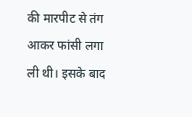की मारपीट से तंग आकर फांसी लगा ली थी। इसके बाद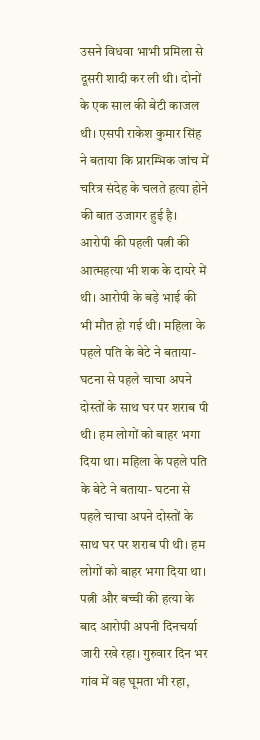उसने विधवा भाभी प्रमिला से दूसरी शादी कर ली थी। दोनों के एक साल की बेटी काजल थी। एसपी राकेश कुमार सिंह ने बताया कि प्रारम्भिक जांच में चरित्र संदेह के चलते हत्या होने की बात उजागर हुई है। आरोपी की पहली पत्नी की आत्महत्या भी शक के दायरे में थी। आरोपी के बड़े भाई की भी मौत हो गई थी। महिला के पहले पति के बेटे ने बताया- घटना से पहले चाचा अपने दोस्तों के साथ घर पर शराब पी थी। हम लोगों को बाहर भगा दिया था। महिला के पहले पति के बेटे ने बताया- घटना से पहले चाचा अपने दोस्तों के साथ घर पर शराब पी थी। हम लोगों को बाहर भगा दिया था। पत्नी और बच्ची की हत्या के बाद आरोपी अपनी दिनचर्या जारी रखे रहा। गुरुवार दिन भर गांव में वह घूमता भी रहा,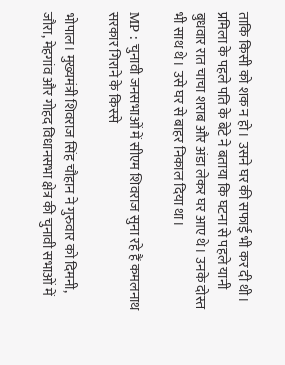ताकि किसी को शक न हो। उसने घर की सफाई भी कर दी थी। प्रमिला के पहले पति के बेटे ने बताया कि घटना से पहले यानी बुधवार रात चाचा शराब और अंडा लेकर घर आए थे। उनके दोस्त भी साथ थे। उसे घर से बाहर निकाल दिया था।

MP : चुनावी जनसभाओं में सीएम शिवराज सुना रहे हैं कमलनाथ सरकार गिराने के किस्से

भोपाल। मुख्यमंत्री शिवराज सिंह चौहान ने गुरुवार को दिमनी, जौरा, मेहगांव और गोहद विधानसभा क्षेत्र की चुनावी सभाओं में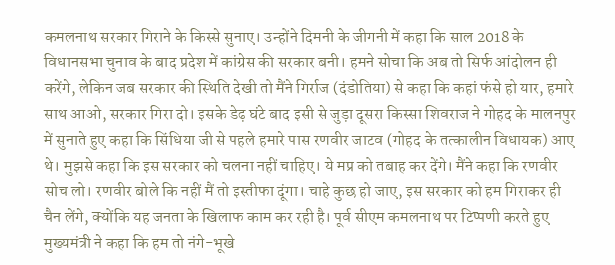कमलनाथ सरकार गिराने के किस्से सुनाए। उन्होंने दिमनी के जीगनी में कहा कि साल 2018 के विधानसभा चुनाव के बाद प्रदेश में कांग्रेस की सरकार बनी। हमने सोचा कि अब तो सिर्फ आंदोलन ही करेंगे, लेकिन जब सरकार की स्थिति देखी तो मैंने गिर्राज (दंडोतिया) से कहा कि कहां फंसे हो यार, हमारे साथ आओ, सरकार गिरा दो। इसके डेढ़ घंटे बाद इसी से जुड़ा दूसरा किस्सा शिवराज ने गोहद के मालनपुर में सुनाते हुए कहा कि सिंधिया जी से पहले हमारे पास रणवीर जाटव (गोहद के तत्कालीन विधायक) आए थे। मुझसे कहा कि इस सरकार को चलना नहीं चाहिए। ये मप्र को तबाह कर देंगे। मैंने कहा कि रणवीर सोच लो। रणवीर बोले कि नहीं मैं तो इस्तीफा दूंगा। चाहे कुछ हो जाए, इस सरकार को हम गिराकर ही चैन लेंगे, क्योंकि यह जनता के खिलाफ काम कर रही है। पूर्व सीएम कमलनाथ पर टिप्पणी करते हुए मुख्यमंत्री ने कहा कि हम तो नंगे-भूखे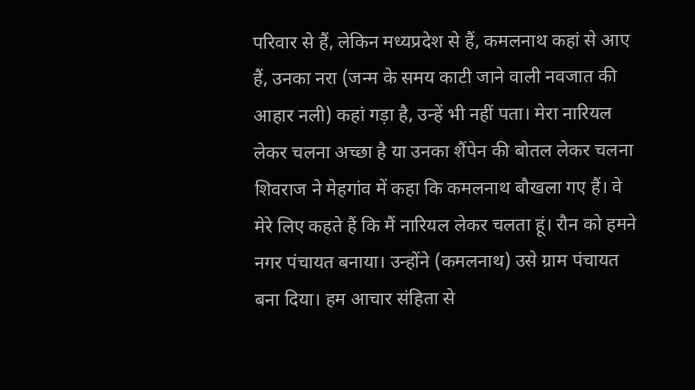परिवार से हैं, लेकिन मध्यप्रदेश से हैं, कमलनाथ कहां से आए हैं, उनका नरा (जन्म के समय काटी जाने वाली नवजात की आहार नली) कहां गड़ा है, उन्हें भी नहीं पता। मेरा नारियल लेकर चलना अच्छा है या उनका शैंपेन की बोतल लेकर चलना शिवराज ने मेहगांव में कहा कि कमलनाथ बौखला गए हैं। वे मेरे लिए कहते हैं कि मैं नारियल लेकर चलता हूं। रौन को हमने नगर पंचायत बनाया। उन्होंने (कमलनाथ) उसे ग्राम पंचायत बना दिया। हम आचार संहिता से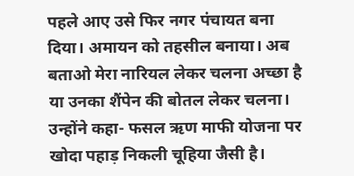पहले आए उसे फिर नगर पंचायत बना दिया। अमायन को तहसील बनाया। अब बताओ मेरा नारियल लेकर चलना अच्छा है या उनका शैंपेन की बोतल लेकर चलना। उन्होंने कहा- फसल ऋण माफी योजना पर खोदा पहाड़ निकली चूहिया जैसी है।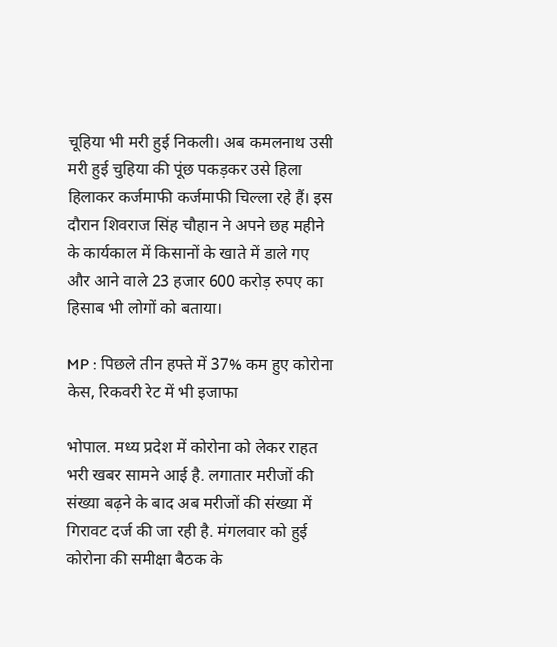चूहिया भी मरी हुई निकली। अब कमलनाथ उसी मरी हुई चुहिया की पूंछ पकड़कर उसे हिला हिलाकर कर्जमाफी कर्जमाफी चिल्ला रहे हैं। इस दौरान शिवराज सिंह चौहान ने अपने छह महीने के कार्यकाल में किसानों के खाते में डाले गए और आने वाले 23 हजार 600 करोड़ रुपए का हिसाब भी लोगों को बताया।

MP : पिछले तीन हफ्ते में 37% कम हुए कोरोना केस, रिकवरी रेट में भी इजाफा

भोपाल. मध्य प्रदेश में कोरोना को लेकर राहत भरी खबर सामने आई है. लगातार मरीजों की संख्या बढ़ने के बाद अब मरीजों की संख्या में गिरावट दर्ज की जा रही है. मंगलवार को हुई कोरोना की समीक्षा बैठक के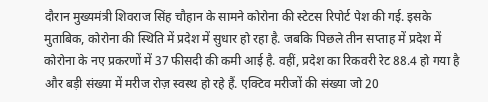दौरान मुख्यमंत्री शिवराज सिंह चौहान के सामने कोरोना की स्टेटस रिपोर्ट पेश की गई. इसके मुताबिक, कोरोना की स्थिति में प्रदेश में सुधार हो रहा है. जबकि पिछले तीन सप्ताह में प्रदेश में कोरोना के नए प्रकरणों में 37 फीसदी की कमी आई है. वहीं, प्रदेश का रिकवरी रेट 88.4 हो गया है और बड़ी संख्या में मरीज रोज़ स्वस्थ हो रहे हैं. एक्टिव मरीजों की संख्या जो 20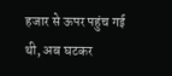हजार से ऊपर पहुंच गई थी, अब घटकर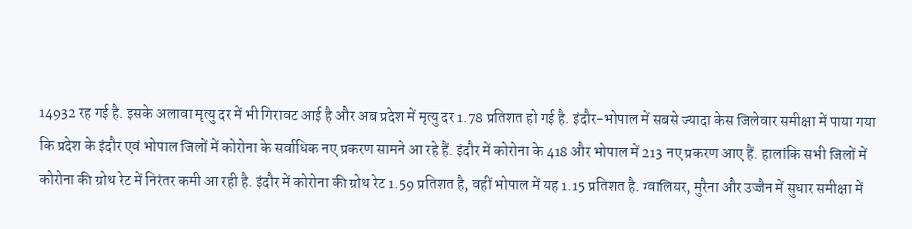14932 रह गई है. इसके अलावा मृत्यु दर में भी गिरावट आई है और अब प्रदेश में मृत्यु दर 1.78 प्रतिशत हो गई है. इंदौर-भोपाल में सबसे ज्यादा केस जिलेवार समीक्षा में पाया गया कि प्रदेश के इंदौर एवं भोपाल जिलों में कोरोना के सर्वाधिक नए प्रकरण सामने आ रहे हैं. इंदौर में कोरोना के 418 और भोपाल में 213 नए प्रकरण आए हैं. हालांकि सभी जिलों में कोरोना की ग्रोथ रेट में निरंतर कमी आ रही है. इंदौर में कोरोना की ग्रोथ रेट 1.59 प्रतिशत है, वहीं भोपाल में यह 1.15 प्रतिशत है. ग्वालियर, मुरैना और उज्जैन में सुधार समीक्षा में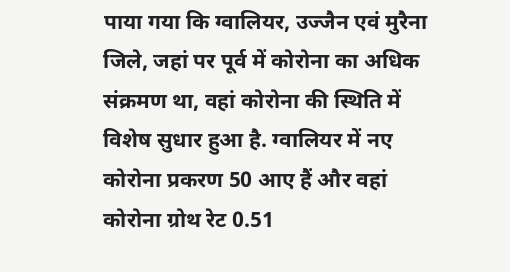पाया गया कि ग्वालियर, उज्जैन एवं मुरैना जिले, जहां पर पूर्व में कोरोना का अधिक संक्रमण था, वहां कोरोना की स्थिति में विशेष सुधार हुआ है. ग्वालियर में नए कोरोना प्रकरण 50 आए हैं और वहां कोरोना ग्रोथ रेट 0.51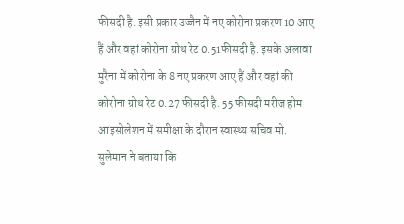फीसदी है. इसी प्रकार उज्जैन में नए कोरोना प्रकरण 10 आए हैं और वहां कोरोना ग्रोथ रेट 0.51फीसदी है. इसके अलावा मुरैना में कोरोना के 8 नए प्रकरण आए हैं और वहां की कोरोना ग्रोथ रेट 0.27 फीसदी है. 55 फीसदी मरीज होम आइसोलेशन में समीक्षा के दौरान स्वास्थ्य सचिव मो. सुलेमान ने बताया कि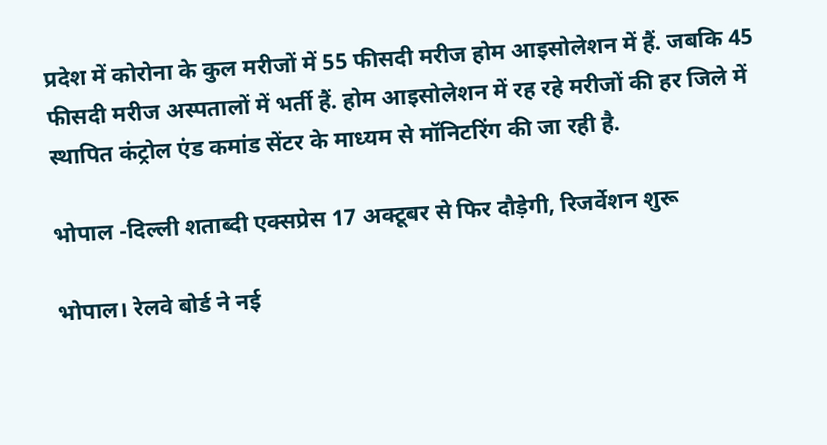प्रदेश में कोरोना के कुल मरीजों में 55 फीसदी मरीज होम आइसोलेशन में हैं. जबकि 45 फीसदी मरीज अस्पतालों में भर्ती हैं. होम आइसोलेशन में रह रहे मरीजों की हर जिले में स्थापित कंट्रोल एंड कमांड सेंटर के माध्यम से मॉनिटरिंग की जा रही है.

भोपाल -दिल्ली शताब्दी एक्सप्रेस 17 अक्टूबर से फिर दौड़ेगी, रिजर्वेशन शुरू

भोपाल। रेलवे बोर्ड ने नई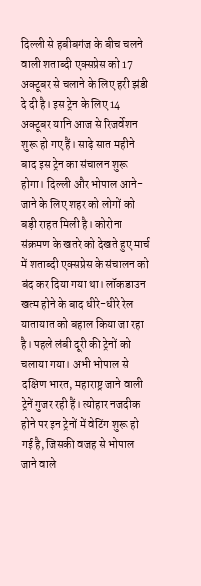दिल्ली से हबीबगंज के बीच चलने वाली शताब्दी एक्सप्रेस को 17 अक्टूबर से चलाने के लिए हरी झंडी दे दी है। इस ट्रेन के लिए 14 अक्टूबर यानि आज से रिजर्वेशन शुरू हो गए हैं। साढ़े सात महीने बाद इस ट्रेन का संचालन शुरू होगा। दिल्ली और भोपाल आने-जाने के लिए शहर को लोगों को बड़ी राहत मिली है। कोरोना संक्रमण के खतरे को देखते हुए मार्च में शताब्दी एक्सप्रेस के संचालन को बंद कर दिया गया था। लॉकडाउन खत्म होने के बाद धीरे-धीरे रेल यातायात को बहाल किया जा रहा है। पहले लंबी दूरी की ट्रेनों को चलाया गया। अभी भोपाल से दक्षिण भारत, महाराष्ट्र जाने वाली ट्रेनें गुजर रही हैं। त्योहार नजदीक होने पर इन ट्रेनों में वेटिंग शुरू हो गई है, जिसकी वजह से भोपाल जाने वाले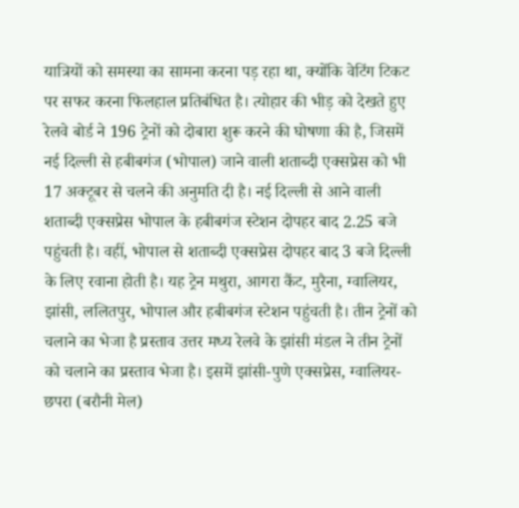यात्रियों को समस्या का सामना करना पड़ रहा था, क्योंकि वेटिंग टिकट पर सफर करना फिलहाल प्रतिबंधित है। त्योहार की भीड़ को देखते हुए रेलवे बोर्ड ने 196 ट्रेनों को दोबारा शुरू करने की घोषणा की है, जिसमें नई दिल्ली से हबीबगंज (भोपाल) जाने वाली शताब्दी एक्सप्रेस को भी 17 अक्टूबर से चलने की अनुमति दी है। नई दिल्ली से आने वाली शताब्दी एक्सप्रेस भोपाल के हबीबगंज स्टेशन दोपहर बाद 2.25 बजे पहुंचती है। वहीं, भोपाल से शताब्दी एक्सप्रेस दोपहर बाद 3 बजे दिल्ली के लिए रवाना होती है। यह ट्रेन मथुरा, आगरा कैंट, मुरैना, ग्वालियर, झांसी, ललितपुर, भोपाल और हबीबगंज स्टेशन पहुंचती है। तीन ट्रेनों को चलाने का भेजा है प्रस्ताव उत्तर मध्य रेलवे के झांसी मंडल ने तीन ट्रेनों को चलाने का प्रस्ताव भेजा है। इसमें झांसी-पुणे एक्सप्रेस, ग्वालियर-छपरा (बरौनी मेल)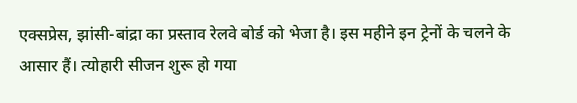एक्सप्रेस, झांसी-बांद्रा का प्रस्ताव रेलवे बोर्ड को भेजा है। इस महीने इन ट्रेनों के चलने के आसार हैं। त्योहारी सीजन शुरू हो गया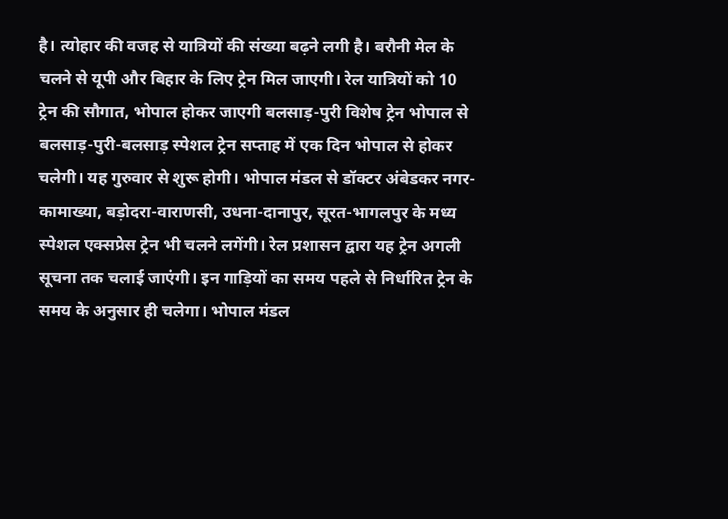है। त्योहार की वजह से यात्रियों की संख्या बढ़ने लगी है। बरौनी मेल के चलने से यूपी और बिहार के लिए ट्रेन मिल जाएगी। रेल यात्रियों को 10 ट्रेन की सौगात, भोपाल होकर जाएगी बलसाड़-पुरी विशेष ट्रेन भोपाल से बलसाड़-पुरी-बलसाड़ स्पेशल ट्रेन सप्ताह में एक दिन भोपाल से होकर चलेगी। यह गुरुवार से शुरू होगी। भोपाल मंडल से डॉक्टर अंबेडकर नगर-कामाख्या, बड़ोदरा-वाराणसी, उधना-दानापुर, सूरत-भागलपुर के मध्य स्पेशल एक्सप्रेस ट्रेन भी चलने लगेंगी। रेल प्रशासन द्वारा यह ट्रेन अगली सूचना तक चलाई जाएंगी। इन गाड़ियों का समय पहले से निर्धारित ट्रेन के समय के अनुसार ही चलेगा। भोपाल मंडल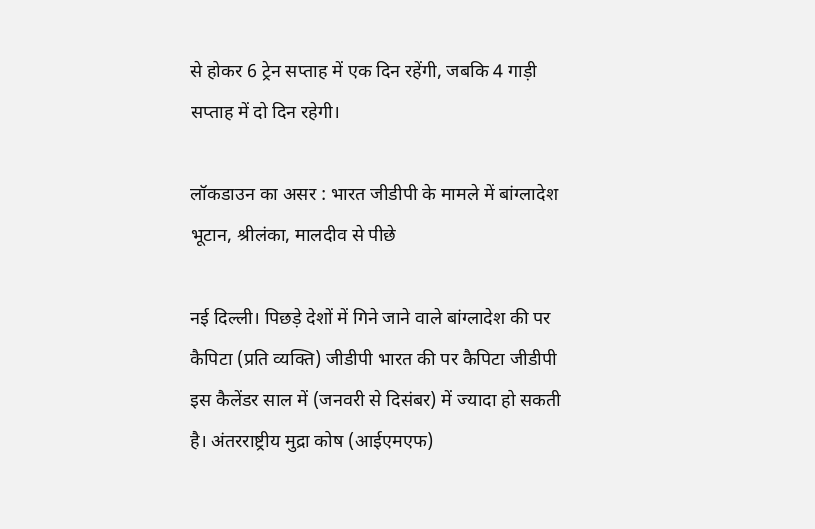से होकर 6 ट्रेन सप्ताह में एक दिन रहेंगी, जबकि 4 गाड़ी सप्ताह में दो दिन रहेगी।

लॉकडाउन का असर : भारत जीडीपी के मामले में बांग्लादेश भूटान, श्रीलंका, मालदीव से पीछे

नई दिल्ली। पिछड़े देशों में गिने जाने वाले बांग्लादेश की पर कैपिटा (प्रति व्यक्ति) जीडीपी भारत की पर कैपिटा जीडीपी इस कैलेंडर साल में (जनवरी से दिसंबर) में ज्यादा हो सकती है। अंतरराष्ट्रीय मुद्रा कोष (आईएमएफ)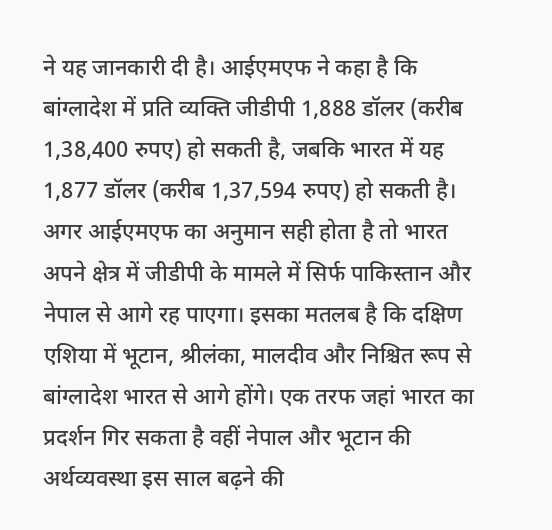ने यह जानकारी दी है। आईएमएफ ने कहा है कि बांग्लादेश में प्रति व्यक्ति जीडीपी 1,888 डॉलर (करीब 1,38,400 रुपए) हो सकती है, जबकि भारत में यह 1,877 डॉलर (करीब 1,37,594 रुपए) हो सकती है। अगर आईएमएफ का अनुमान सही होता है तो भारत अपने क्षेत्र में जीडीपी के मामले में सिर्फ पाकिस्तान और नेपाल से आगे रह पाएगा। इसका मतलब है कि दक्षिण एशिया में भूटान, श्रीलंका, मालदीव और निश्चित रूप से बांग्लादेश भारत से आगे होंगे। एक तरफ जहां भारत का प्रदर्शन गिर सकता है वहीं नेपाल और भूटान की अर्थव्यवस्था इस साल बढ़ने की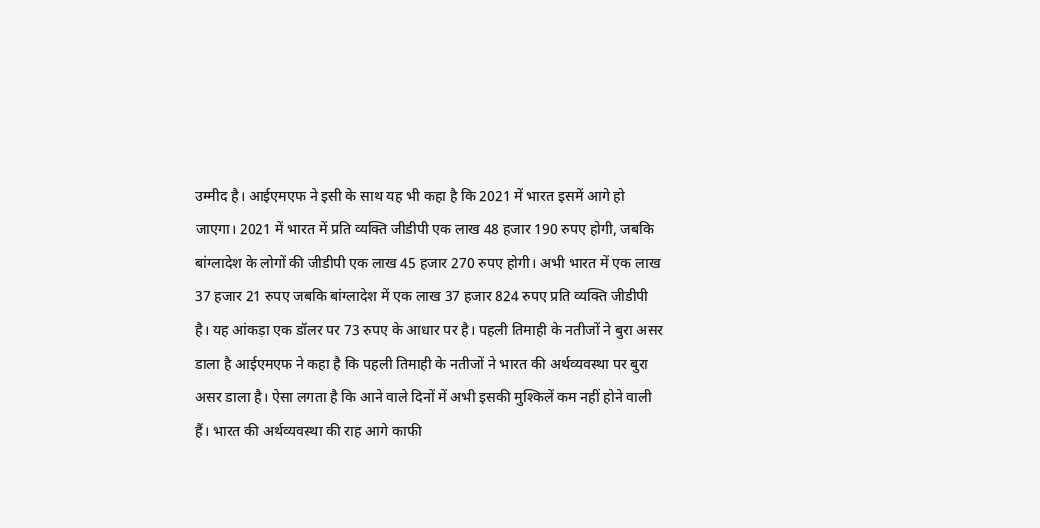उम्मीद है। आईएमएफ ने इसी के साथ यह भी कहा है कि 2021 में भारत इसमें आगे हो जाएगा। 2021 में भारत में प्रति व्यक्ति जीडीपी एक लाख 48 हजार 190 रुपए होगी, जबकि बांग्लादेश के लोगों की जीडीपी एक लाख 45 हजार 270 रुपए होगी। अभी भारत में एक लाख 37 हजार 21 रुपए जबकि बांग्लादेश में एक लाख 37 हजार 824 रुपए प्रति व्यक्ति जीडीपी है। यह आंकड़ा एक डॉलर पर 73 रुपए के आधार पर है। पहली तिमाही के नतीजों ने बुरा असर डाला है आईएमएफ ने कहा है कि पहली तिमाही के नतीजों ने भारत की अर्थव्यवस्था पर बुरा असर डाला है। ऐसा लगता है कि आने वाले दिनों में अभी इसकी मुश्किलें कम नहीं होने वाली हैं। भारत की अर्थव्यवस्था की राह आगे काफी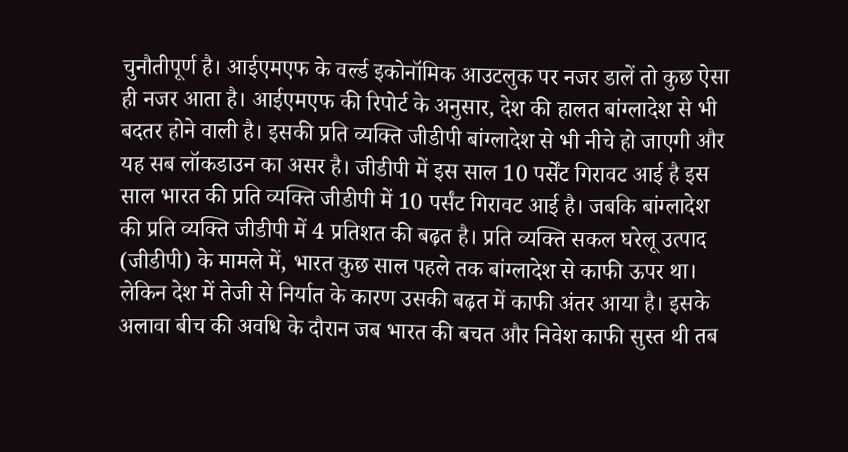चुनौतीपूर्ण है। आईएमएफ के वर्ल्ड इकोनॉमिक आउटलुक पर नजर डालें तो कुछ ऐसा ही नजर आता है। आईएमएफ की रिपोर्ट के अनुसार, देश की हालत बांग्लादेश से भी बदतर होने वाली है। इसकी प्रति व्यक्ति जीडीपी बांग्लादेश से भी नीचे हो जाएगी और यह सब लॉकडाउन का असर है। जीडीपी में इस साल 10 पर्सेंट गिरावट आई है इस साल भारत की प्रति व्यक्ति जीडीपी में 10 पर्संट गिरावट आई है। जबकि बांग्लादेश की प्रति व्यक्ति जीडीपी में 4 प्रतिशत की बढ़त है। प्रति व्यक्ति सकल घरेलू उत्पाद (जीडीपी) के मामले में, भारत कुछ साल पहले तक बांग्लादेश से काफी ऊपर था। लेकिन देश में तेजी से निर्यात के कारण उसकी बढ़त में काफी अंतर आया है। इसके अलावा बीच की अवधि के दौरान जब भारत की बचत और निवेश काफी सुस्त थी तब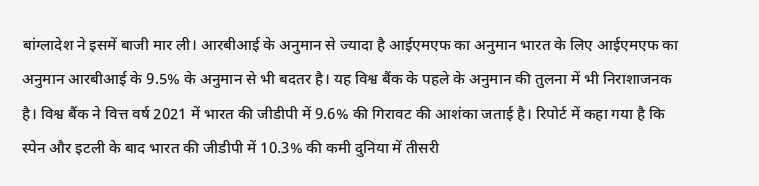बांग्लादेश ने इसमें बाजी मार ली। आरबीआई के अनुमान से ज्यादा है आईएमएफ का अनुमान भारत के लिए आईएमएफ का अनुमान आरबीआई के 9.5% के अनुमान से भी बदतर है। यह विश्व बैंक के पहले के अनुमान की तुलना में भी निराशाजनक है। विश्व बैंक ने वित्त वर्ष 2021 में भारत की जीडीपी में 9.6% की गिरावट की आशंका जताई है। रिपोर्ट में कहा गया है कि स्पेन और इटली के बाद भारत की जीडीपी में 10.3% की कमी दुनिया में तीसरी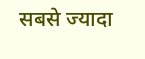सबसे ज्यादा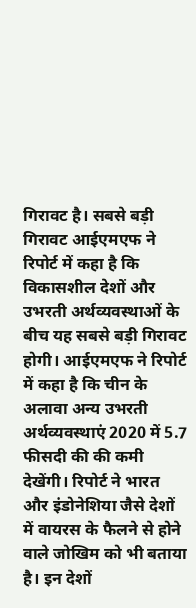गिरावट है। सबसे बड़ी गिरावट आईएमएफ ने रिपोर्ट में कहा है कि विकासशील देशों और उभरती अर्थव्यवस्थाओं के बीच यह सबसे बड़ी गिरावट होगी। आईएमएफ ने रिपोर्ट में कहा है कि चीन के अलावा अन्य उभरती अर्थव्यवस्थाएं 2020 में 5.7 फीसदी की की कमी देखेंगी। रिपोर्ट ने भारत और इंडोनेशिया जैसे देशों में वायरस के फैलने से होने वाले जोखिम को भी बताया है। इन देशों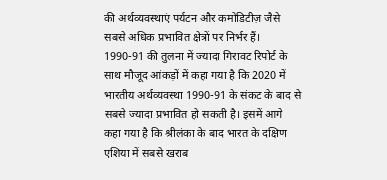की अर्थव्यवस्थाएं पर्यटन और कमोडिटीज़ जैसे सबसे अधिक प्रभावित क्षेत्रों पर निर्भर हैं। 1990-91 की तुलना में ज्यादा गिरावट रिपोर्ट के साथ मौजूद आंकड़ों में कहा गया है कि 2020 में भारतीय अर्थव्यवस्था 1990-91 के संकट के बाद से सबसे ज्यादा प्रभावित हो सकती है। इसमें आगे कहा गया है कि श्रीलंका के बाद भारत के दक्षिण एशिया में सबसे खराब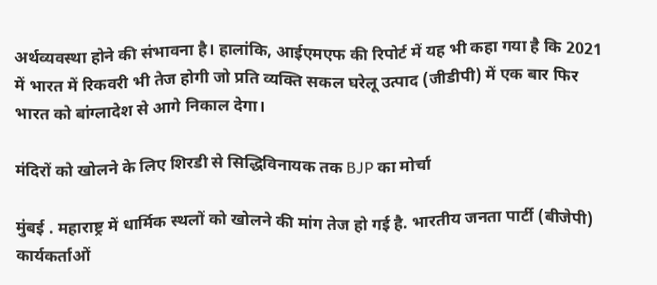अर्थव्यवस्था होने की संभावना है। हालांकि, आईएमएफ की रिपोर्ट में यह भी कहा गया है कि 2021 में भारत में रिकवरी भी तेज होगी जो प्रति व्यक्ति सकल घरेलू उत्पाद (जीडीपी) में एक बार फिर भारत को बांग्लादेश से आगे निकाल देगा।

मंदिरों को खोलने के लिए शिरडी से सिद्धिविनायक तक BJP का मोर्चा

मुंबई . महाराष्ट्र में धार्मिक स्थलों को खोलने की मांग तेज हो गई है. भारतीय जनता पार्टी (बीजेपी) कार्यकर्ताओं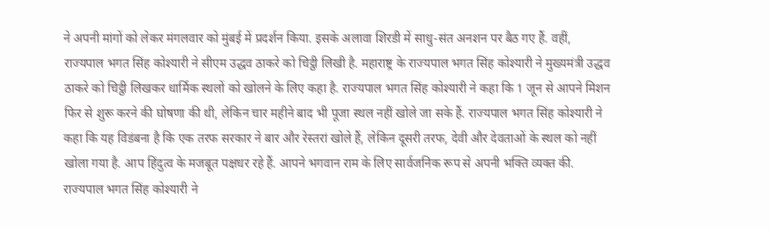ने अपनी मांगों को लेकर मंगलवार को मुंबई में प्रदर्शन किया. इसके अलावा शिरडी में साधु-संत अनशन पर बैठ गए हैं. वहीं, राज्यपाल भगत सिंह कोश्यारी ने सीएम उद्धव ठाकरे को चिट्ठी लिखी है. महाराष्ट्र के राज्यपाल भगत सिंह कोश्यारी ने मुख्यमंत्री उद्धव ठाकरे को चिट्ठी लिखकर धार्मिक स्थलों को खोलने के लिए कहा है. राज्यपाल भगत सिंह कोश्यारी ने कहा कि 1 जून से आपने मिशन फिर से शुरू करने की घोषणा की थी, लेकिन चार महीने बाद भी पूजा स्थल नहीं खोले जा सके हैं. राज्यपाल भगत सिंह कोश्यारी ने कहा कि यह विडंबना है कि एक तरफ सरकार ने बार और रेस्तरां खोले हैं, लेकिन दूसरी तरफ, देवी और देवताओं के स्थल को नहीं खोला गया है. आप हिंदुत्व के मजबूत पक्षधर रहे हैं. आपने भगवान राम के लिए सार्वजनिक रूप से अपनी भक्ति व्यक्त की. राज्यपाल भगत सिंह कोश्यारी ने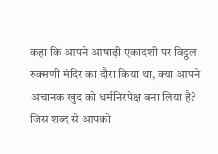कहा कि आपने आषाढ़ी एकादशी पर विट्ठल रुक्मणी मंदिर का दौरा किया था, क्या आपने अचानक खुद को धर्मनिरपेक्ष बना लिया है? जिस शब्द से आपको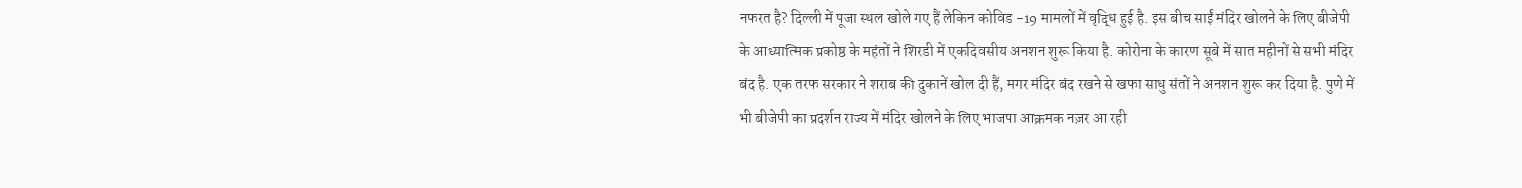नफरत है? दिल्ली में पूजा स्थल खोले गए हैं लेकिन कोविड -19 मामलों में वृद्धि हुई है. इस बीच साईं मंदिर खोलने के लिए बीजेपी के आध्यात्मिक प्रकोष्ठ के महंतों ने शिरडी में एकदिवसीय अनशन शुरू किया है. कोरोना के कारण सूबे में सात महीनों से सभी मंदिर बंद है. एक तरफ सरकार ने शराब की दुकानें खोल दी हैं, मगर मंदिर बंद रखने से खफा साधु संतों ने अनशन शुरू कर दिया है. पुणे में भी बीजेपी का प्रदर्शन राज्य में मंदिर खोलने के लिए भाजपा आक्रमक नज़र आ रही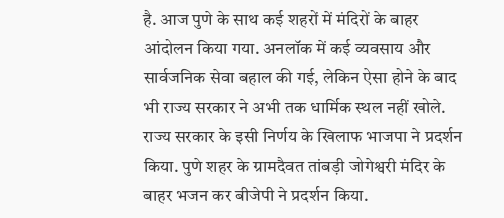है. आज पुणे के साथ कई शहरों में मंदिरों के बाहर आंदोलन किया गया. अनलॉक में कई व्यवसाय और सार्वजनिक सेवा बहाल की गई, लेकिन ऐसा होने के बाद भी राज्य सरकार ने अभी तक धार्मिक स्थल नहीं खोले. राज्य सरकार के इसी निर्णय के खिलाफ भाजपा ने प्रदर्शन किया. पुणे शहर के ग्रामदैवत तांबड़ी जोगेश्वरी मंदिर के बाहर भजन कर बीजेपी ने प्रदर्शन किया.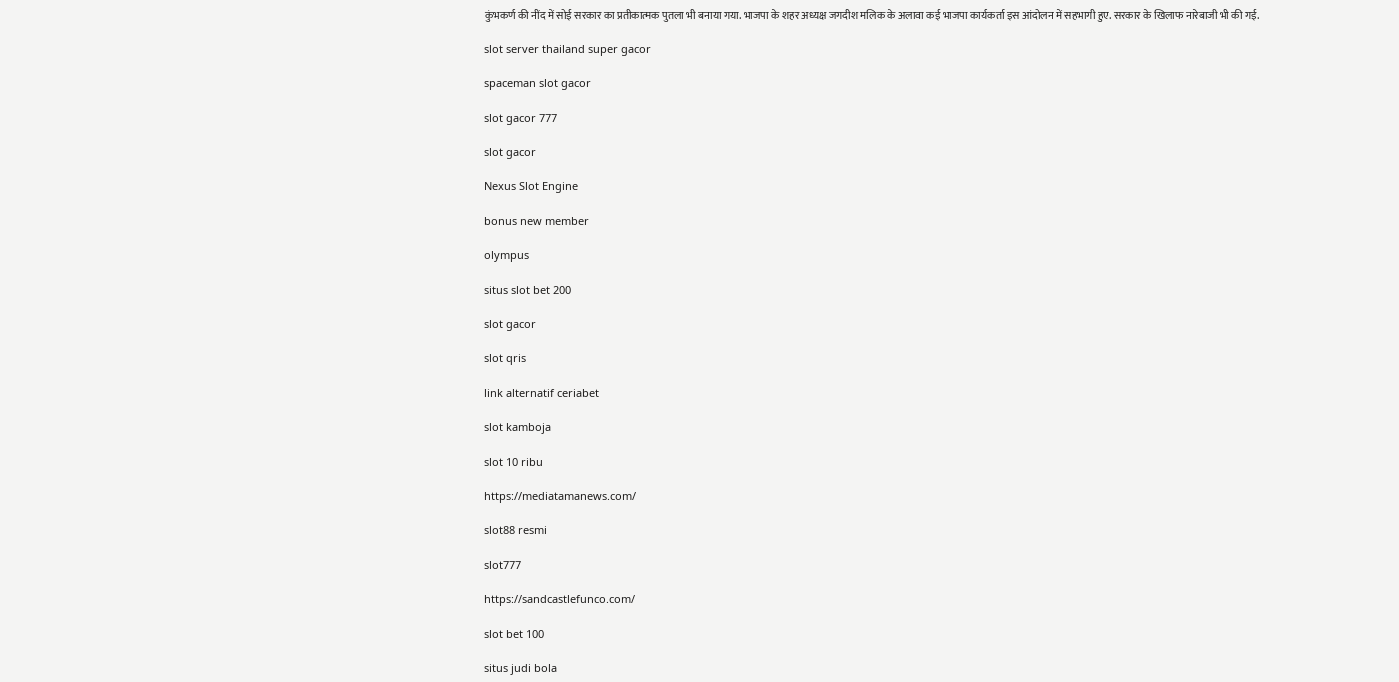कुंभकर्ण की नींद में सोई सरकार का प्रतीकात्मक पुतला भी बनाया गया. भाजपा के शहर अध्यक्ष जगदीश मलिक के अलावा कई भाजपा कार्यकर्ता इस आंदोलन में सहभागी हुए. सरकार के खिलाफ नारेबाजी भी की गई.

slot server thailand super gacor

spaceman slot gacor

slot gacor 777

slot gacor

Nexus Slot Engine

bonus new member

olympus

situs slot bet 200

slot gacor

slot qris

link alternatif ceriabet

slot kamboja

slot 10 ribu

https://mediatamanews.com/

slot88 resmi

slot777

https://sandcastlefunco.com/

slot bet 100

situs judi bola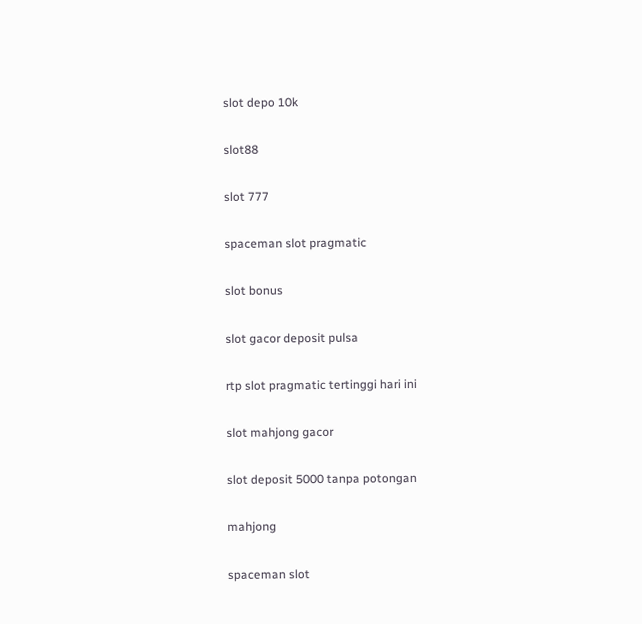slot depo 10k

slot88

slot 777

spaceman slot pragmatic

slot bonus

slot gacor deposit pulsa

rtp slot pragmatic tertinggi hari ini

slot mahjong gacor

slot deposit 5000 tanpa potongan

mahjong

spaceman slot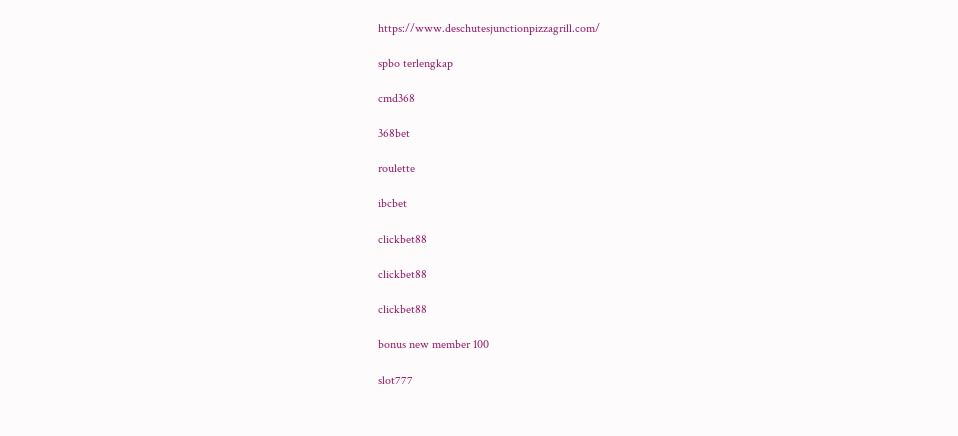https://www.deschutesjunctionpizzagrill.com/

spbo terlengkap

cmd368

368bet

roulette

ibcbet

clickbet88

clickbet88

clickbet88

bonus new member 100

slot777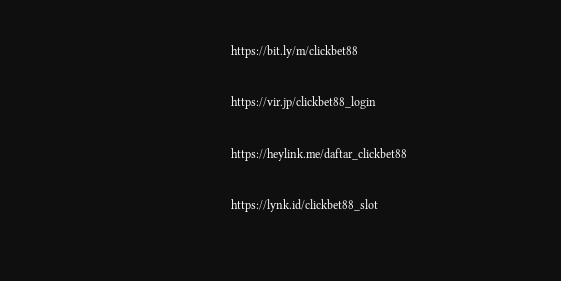https://bit.ly/m/clickbet88

https://vir.jp/clickbet88_login

https://heylink.me/daftar_clickbet88

https://lynk.id/clickbet88_slot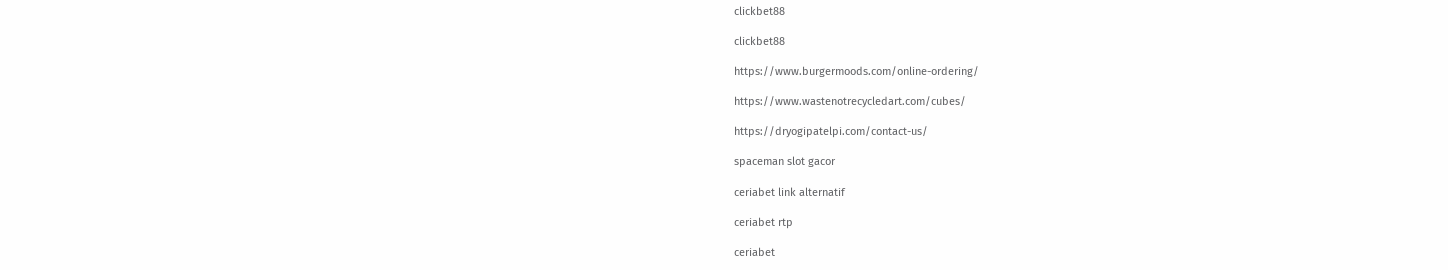clickbet88

clickbet88

https://www.burgermoods.com/online-ordering/

https://www.wastenotrecycledart.com/cubes/

https://dryogipatelpi.com/contact-us/

spaceman slot gacor

ceriabet link alternatif

ceriabet rtp

ceriabet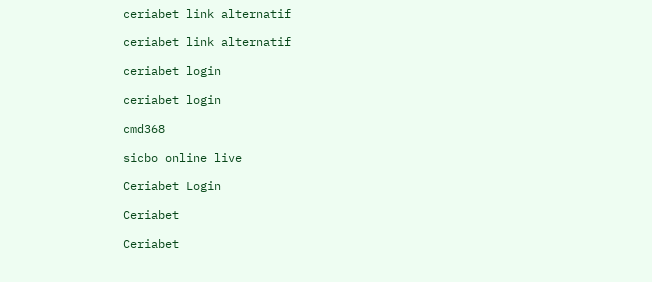ceriabet link alternatif

ceriabet link alternatif

ceriabet login

ceriabet login

cmd368

sicbo online live

Ceriabet Login

Ceriabet

Ceriabet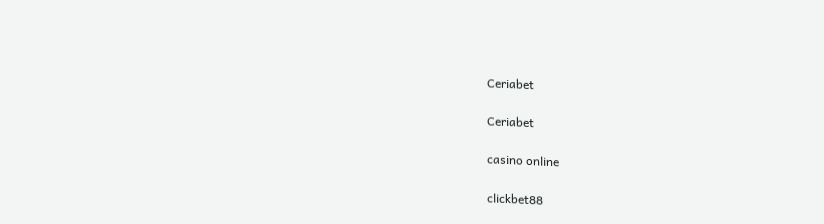Ceriabet

Ceriabet

casino online

clickbet88